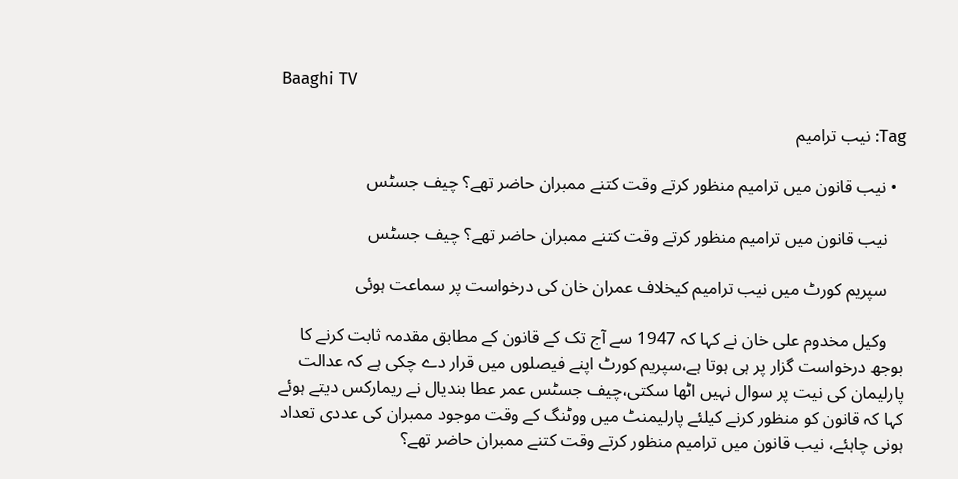Baaghi TV

Tag: نیب ترامیم

  • نیب قانون میں ترامیم منظور کرتے وقت کتنے ممبران حاضر تھے؟ چیف جسٹس

    نیب قانون میں ترامیم منظور کرتے وقت کتنے ممبران حاضر تھے؟ چیف جسٹس

    سپریم کورٹ میں نیب ترامیم کیخلاف عمران خان کی درخواست پر سماعت ہوئی

    وکیل مخدوم علی خان نے کہا کہ 1947 سے آج تک کے قانون کے مطابق مقدمہ ثابت کرنے کا بوجھ درخواست گزار پر ہی ہوتا ہے،سپریم کورٹ اپنے فیصلوں میں قرار دے چکی ہے کہ عدالت پارلیمان کی نیت پر سوال نہیں اٹھا سکتی،چیف جسٹس عمر عطا بندیال نے ریمارکس دیتے ہوئے کہا کہ قانون کو منظور کرنے کیلئے پارلیمنٹ میں ووٹنگ کے وقت موجود ممبران کی عددی تعداد ہونی چاہئے، نیب قانون میں ترامیم منظور کرتے وقت کتنے ممبران حاضر تھے؟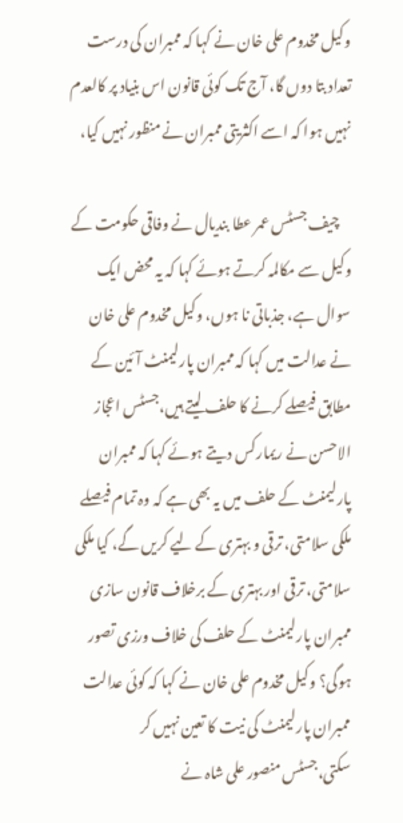وکیل مخدوم علی خان نے کہا کہ ممبران کی درست تعداد بتا دوں گا، آج تک کوئی قانون اس بنیاد پر کالعدم نہیں ہوا کہ اسے اکثریتی ممبران نے منظور نہیں کیا،

    چیف جسٹس عمر عطا بندیال نے وفاقی حکومت کے وکیل سے مکالمہ کرتے ہوئے کہا کہ یہ محض ایک سوال ہے، جذباتی نا ہوں، وکیل مخدوم علی خان نے عدالت میں کہا کہ ممبران پارلیمنٹ آئین کے مطابق فیصلے کرنے کا حلف لیتے ہیں،جسٹس اعجاز الاحسن نے ریمارکس دیتے ہوئے کہا کہ ممبران پارلیمنٹ کے حلف میں یہ بھی ہے کہ وہ تمام فیصلے ملکی سلامتی، ترقی و بہتری کے لیے کریں گے، کیا ملکی سلامتی، ترقی اور بہتری کے برخلاف قانون سازی ممبران پارلیمنٹ کے حلف کی خلاف ورزی تصور ہوگی؟ وکیل مخدوم علی خان نے کہا کہ کوئی عدالت ممبران پارلیمنٹ کی نیت کا تعین نہیں کر سکتی،جسٹس منصور علی شاہ نے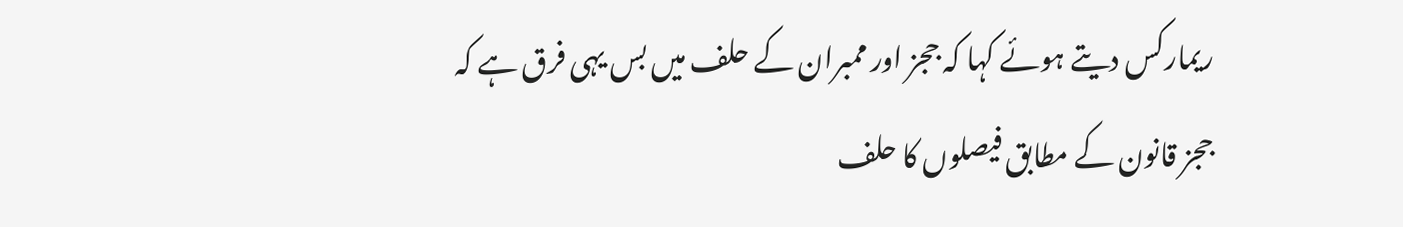ریمارکس دیتے ہوئے کہا کہ ججز اور ممبران کے حلف میں بس یہی فرق ہے کہ ججز قانون کے مطابق فیصلوں کا حلف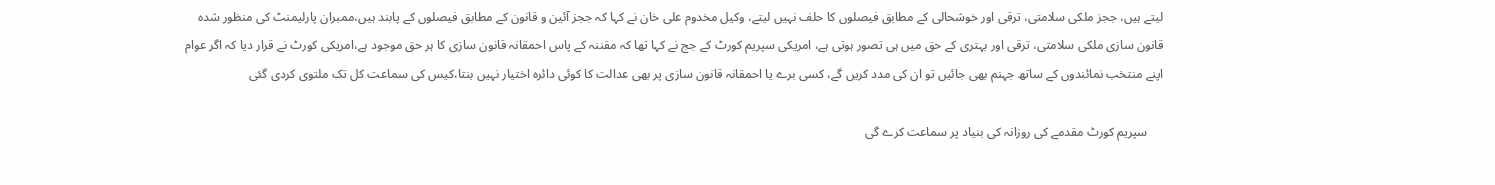لیتے ہیں، ججز ملکی سلامتی، ترقی اور خوشحالی کے مطابق فیصلوں کا حلف نہیں لیتے، وکیل مخدوم علی خان نے کہا کہ ججز آئین و قانون کے مطابق فیصلوں کے پابند ہیں،ممبران پارلیمنٹ کی منظور شدہ قانون سازی ملکی سلامتی، ترقی اور بہتری کے حق میں ہی تصور ہوتی ہے، امریکی سپریم کورٹ کے جج نے کہا تھا کہ مقننہ کے پاس احمقانہ قانون سازی کا ہر حق موجود ہے،امریکی کورٹ نے قرار دیا کہ اگر عوام اپنے منتخب نمائندوں کے ساتھ جہنم بھی جائیں تو ان کی مدد کریں گے، کسی برے یا احمقانہ قانون سازی پر بھی عدالت کا کوئی دائرہ اختیار نہیں بنتا،کیس کی سماعت کل تک ملتوی کردی گئی

     سپریم کورٹ مقدمے کی روزانہ کی بنیاد پر سماعت کرے گی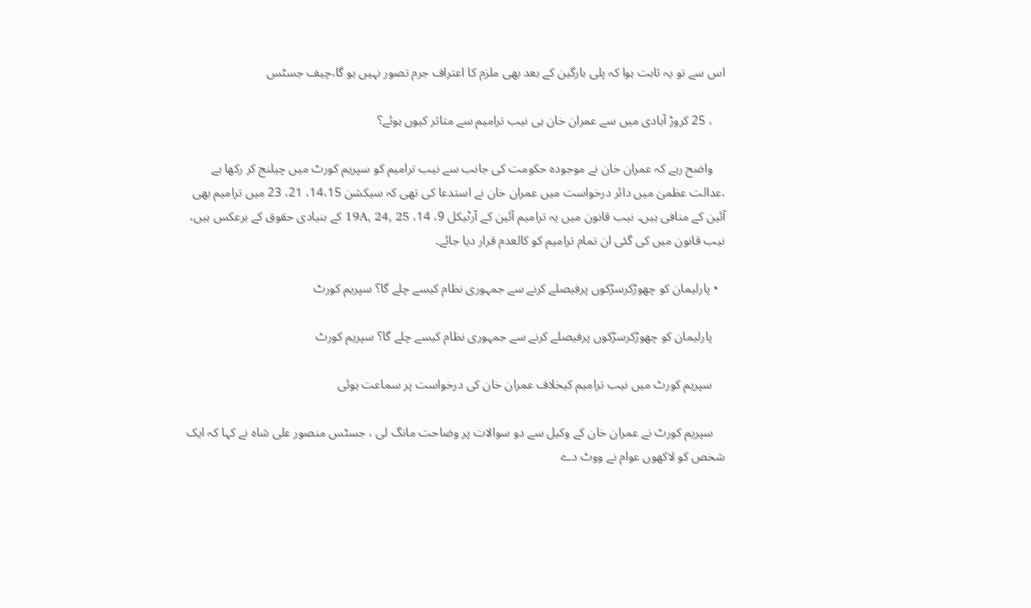اس سے تو یہ ثابت ہوا کہ پلی بارگین کے بعد بھی ملزم کا اعتراف جرم تصور نہیں ہو گا،چیف جسٹس

    ، 25 کروڑ آبادی میں سے عمران خان ہی نیب ترامیم سے متاثر کیوں ہوئے؟

    واضح رہے کہ عمران خان نے موجودہ حکومت کی جانب سے نیب ترامیم کو سپریم کورٹ میں چیلنج کر رکھا ہے ،عدالت عظمیٰ میں دائر درخواست میں عمران خان نے استدعا کی تھی کہ سیکشن 14،15، 21، 23 میں ترامیم بھی آئین کے منافی ہیں۔ نیب قانون میں یہ ترامیم آئین کے آرٹیکل 9، 14، 19A, 24, 25 کے بنیادی حقوق کے برعکس ہیں، نیب قانون میں کی گئی ان تمام ترامیم کو کالعدم قرار دیا جائے۔

  • پارلیمان کو چھوڑکرسڑکوں پرفیصلے کرنے سے جمہوری نظام کیسے چلے گا؟ سپریم کورٹ

    پارلیمان کو چھوڑکرسڑکوں پرفیصلے کرنے سے جمہوری نظام کیسے چلے گا؟ سپریم کورٹ

    سپریم کورٹ میں نیب ترامیم کیخلاف عمران خان کی درخواست پر سماعت ہوئی

    سپریم کورٹ نے عمران خان کے وکیل سے دو سوالات پر وضاحت مانگ لی ، جسٹس منصور علی شاہ نے کہا کہ ایک شخص کو لاکھوں عوام نے ووٹ دے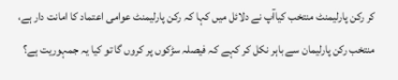کر رکن پارلیمنٹ منتخب کیاآپ نے دلائل میں کہا کہ رکن پارلیمنٹ عوامی اعتماد کا امانت دار ہے، منتخب رکن پارلیمان سے باہر نکل کر کہے کہ فیصلہ سڑکوں پر کروں گا تو کیا یہ جمہوریت ہے؟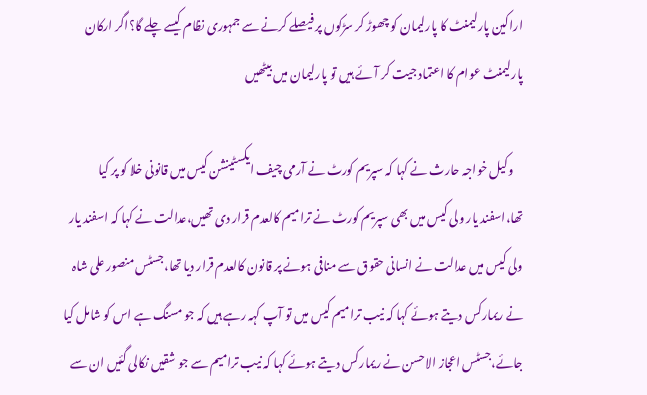اراکین پارلیمنٹ کا پارلیمان کو چھوڑ کر سڑکوں پر فیصلے کرنے سے جمہوری نظام کیسے چلے گا؟اگر ارکان پارلیمنٹ عوام کا اعتماد جیت کر آئے ہیں تو پارلیمان میں بیٹھیں

    وکیل خواجہ حارث نے کہا کہ سپریم کورٹ نے آرمی چیف ایکسٹینشن کیس میں قانونی خلا کو پر کیا تھا،اسفند یار ولی کیس میں بھی سپریم کورٹ نے ترامیم کالعدم قرار دی تھیں،عدالت نے کہا کہ اسفند یار ولی کیس میں عدالت نے انسانی حقوق سے منافی ہونے پر قانون کالعدم قرار دیا تھا،جسٹس منصور علی شاہ نے ریمارکس دیتے ہوئے کہا کہ نیب ترامیم کیس میں تو آپ کہہ رہے ہیں کہ جو مسنگ ہے اس کو شامل کیا جائے،جسٹس اعجاز الاحسن نے ریمارکس دیتے ہوئے کہا کہ نیب ترامیم سے جو شقیں نکالی گئیں ان سے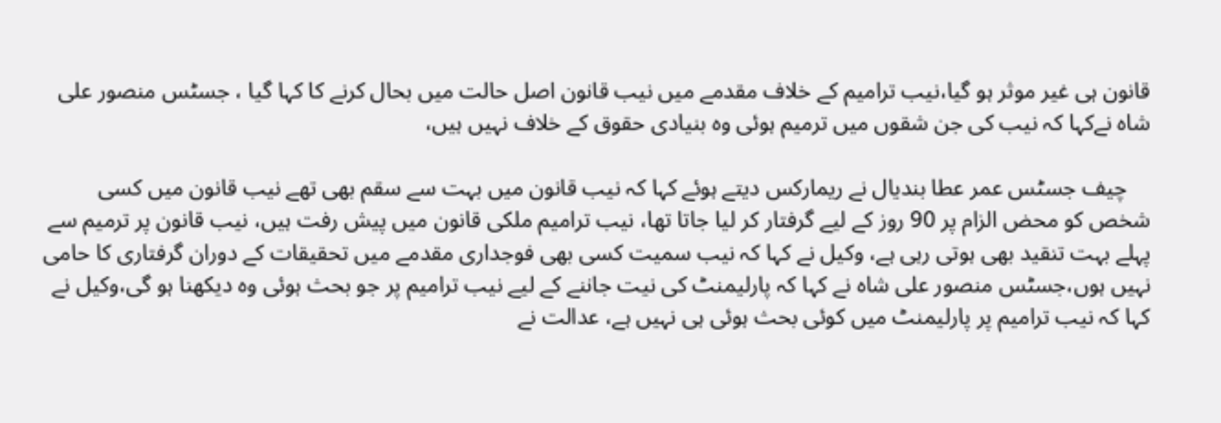قانون ہی غیر موثر ہو گیا،نیب ترامیم کے خلاف مقدمے میں نیب قانون اصل حالت میں بحال کرنے کا کہا گیا ، جسٹس منصور علی شاہ نےکہا کہ نیب کی جن شقوں میں ترمیم ہوئی وہ بنیادی حقوق کے خلاف نہیں ہیں،

    چیف جسٹس عمر عطا بندیال نے ریمارکس دیتے ہوئے کہا کہ نیب قانون میں بہت سے سقم بھی تھے نیب قانون میں کسی شخص کو محض الزام پر 90 روز کے لیے گرفتار کر لیا جاتا تھا، نیب ترامیم ملکی قانون میں پیش رفت ہیں، نیب قانون پر ترمیم سے پہلے بہت تنقید بھی ہوتی رہی ہے، وکیل نے کہا کہ نیب سمیت کسی بھی فوجداری مقدمے میں تحقیقات کے دوران گرفتاری کا حامی نہیں ہوں،جسٹس منصور علی شاہ نے کہا کہ پارلیمنٹ کی نیت جاننے کے لیے نیب ترامیم پر جو بحث ہوئی وہ دیکھنا ہو گی،وکیل نے کہا کہ نیب ترامیم پر پارلیمنٹ میں کوئی بحث ہوئی ہی نہیں ہے، عدالت نے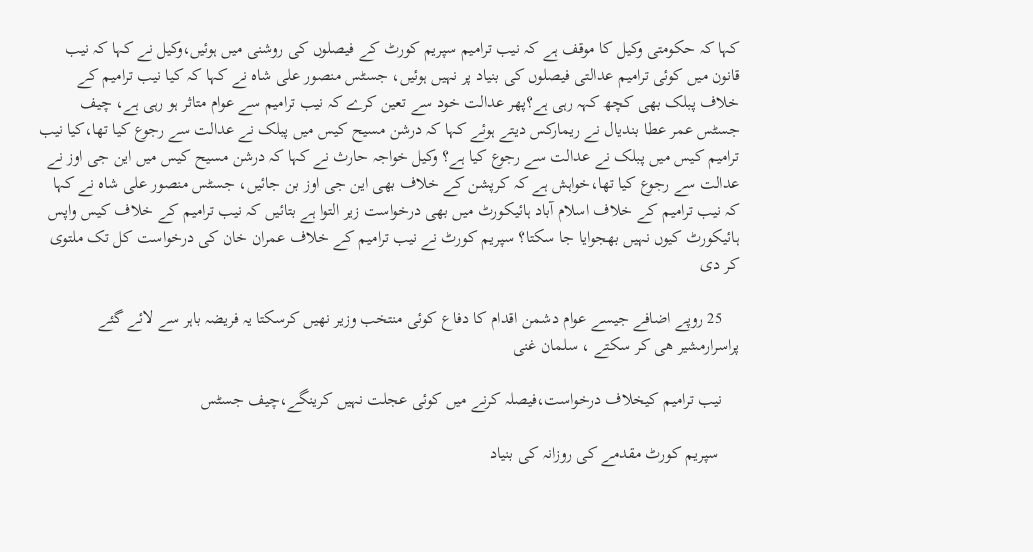کہا کہ حکومتی وکیل کا موقف ہے کہ نیب ترامیم سپریم کورٹ کے فیصلوں کی روشنی میں ہوئیں،وکیل نے کہا کہ نیب قانون میں کوئی ترامیم عدالتی فیصلوں کی بنیاد پر نہیں ہوئیں، جسٹس منصور علی شاہ نے کہا کہ کیا نیب ترامیم کے خلاف پبلک بھی کچھ کہہ رہی ہے؟پھر عدالت خود سے تعین کرے کہ نیب ترامیم سے عوام متاثر ہو رہی ہے، چیف جسٹس عمر عطا بندیال نے ریمارکس دیتے ہوئے کہا کہ درشن مسیح کیس میں پبلک نے عدالت سے رجوع کیا تھا،کیا نیب ترامیم کیس میں پبلک نے عدالت سے رجوع کیا ہے؟ وکیل خواجہ حارث نے کہا کہ درشن مسیح کیس میں این جی اوز نے عدالت سے رجوع کیا تھا،خواہش ہے کہ کرپشن کے خلاف بھی این جی اوز بن جائیں، جسٹس منصور علی شاہ نے کہا کہ نیب ترامیم کے خلاف اسلام آباد ہائیکورٹ میں بھی درخواست زیر التوا ہے بتائیں کہ نیب ترامیم کے خلاف کیس واپس ہائیکورٹ کیوں نہیں بھجوایا جا سکتا؟ سپریم کورٹ نے نیب ترامیم کے خلاف عمران خان کی درخواست کل تک ملتوی کر دی

    25 روپے اضافے جیسے عوام دشمن اقدام کا دفاع کوئی منتخب وزیر نھیں کرسکتا یہ فریضہ باہر سے لائے گئے پراسرارمشیر ھی کر سکتے ، سلمان غنی

    نیب ترامیم کیخلاف درخواست،فیصلہ کرنے میں کوئی عجلت نہیں کرینگے،چیف جسٹس

     سپریم کورٹ مقدمے کی روزانہ کی بنیاد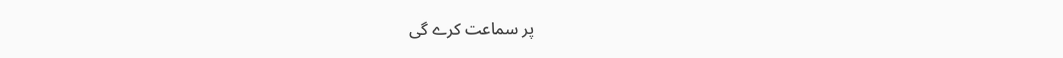پر سماعت کرے گی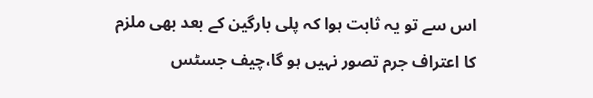اس سے تو یہ ثابت ہوا کہ پلی بارگین کے بعد بھی ملزم کا اعتراف جرم تصور نہیں ہو گا،چیف جسٹس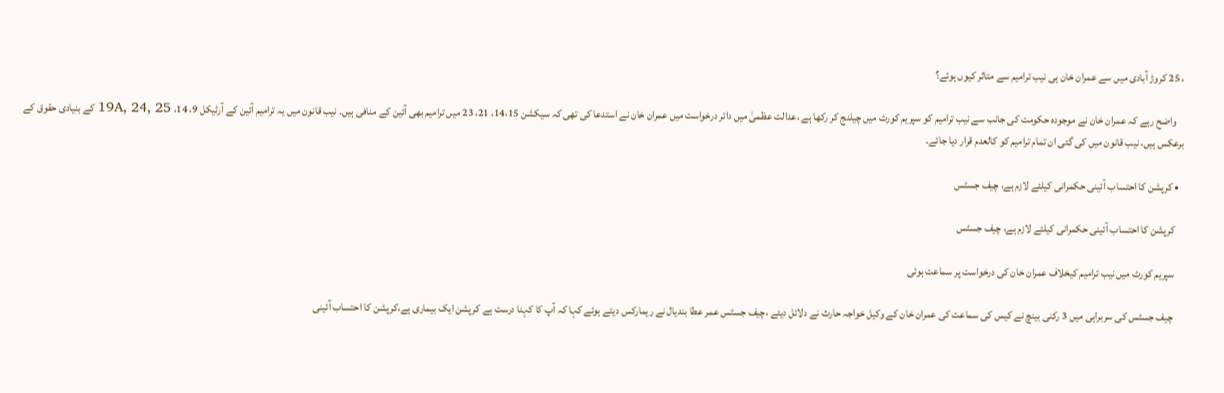، 25 کروڑ آبادی میں سے عمران خان ہی نیب ترامیم سے متاثر کیوں ہوئے؟

    واضح رہے کہ عمران خان نے موجودہ حکومت کی جانب سے نیب ترامیم کو سپریم کورٹ میں چیلنج کر رکھا ہے ،عدالت عظمیٰ میں دائر درخواست میں عمران خان نے استدعا کی تھی کہ سیکشن 14،15، 21، 23 میں ترامیم بھی آئین کے منافی ہیں۔ نیب قانون میں یہ ترامیم آئین کے آرٹیکل 9، 14، 19A, 24, 25 کے بنیادی حقوق کے برعکس ہیں، نیب قانون میں کی گئی ان تمام ترامیم کو کالعدم قرار دیا جائے۔

  • کرپشن کا احتساب آئینی حکمرانی کیلئے لازم ہے، چیف جسٹس

    کرپشن کا احتساب آئینی حکمرانی کیلئے لازم ہے، چیف جسٹس

    سپریم کورٹ میں نیب ترامیم کیخلاف عمران خان کی درخواست پر سماعت ہوئی

    چیف جسٹس کی سربراہی میں 3 رکنی بینچ نے کیس کی سماعت کی عمران خان کے وکیل خواجہ حارث نے دلائل دیئے ،چیف جسٹس عمر عطا بندیال نے ریمارکس دیتے ہوئے کہا کہ آپ کا کہنا درست ہے کرپشن ایک بیماری ہے،کرپشن کا احتساب آئینی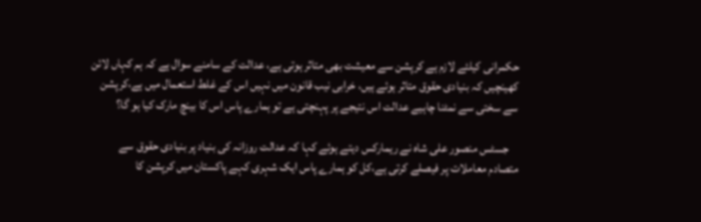حکمرانی کیلئے لازم ہے کرپشن سے معیشت بھی متاثر ہوتی ہے، عدالت کے سامنے سوال ہے کہ ہم کہاں لائن کھینچیں کہ بنیادی حقوق متاثر ہوئے ہیں، خرابی نیب قانون میں نہیں اس کے غلط استعمال میں ہے،کرپشن سے سختی سے نمٹنا چاہیے عدالت اس نتیجے پر پہنچتی ہے تو ہمارے پاس اس کا بینچ مارک کیا ہو گا؟

    جسٹس منصور علی شاہ نے ریمارکس دیتے ہوئے کہا کہ عدالت روزانہ کی بنیاد پر بنیادی حقوق سے متصادم معاملات پر فیصلے کرتی ہے،کل کو ہمارے پاس ایک شہری کہے پاکستان میں کرپشن کا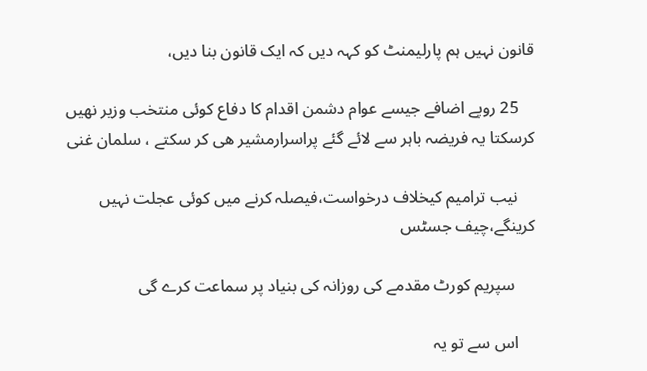قانون نہیں ہم پارلیمنٹ کو کہہ دیں کہ ایک قانون بنا دیں،

    25 روپے اضافے جیسے عوام دشمن اقدام کا دفاع کوئی منتخب وزیر نھیں کرسکتا یہ فریضہ باہر سے لائے گئے پراسرارمشیر ھی کر سکتے ، سلمان غنی

    نیب ترامیم کیخلاف درخواست،فیصلہ کرنے میں کوئی عجلت نہیں کرینگے،چیف جسٹس

     سپریم کورٹ مقدمے کی روزانہ کی بنیاد پر سماعت کرے گی

    اس سے تو یہ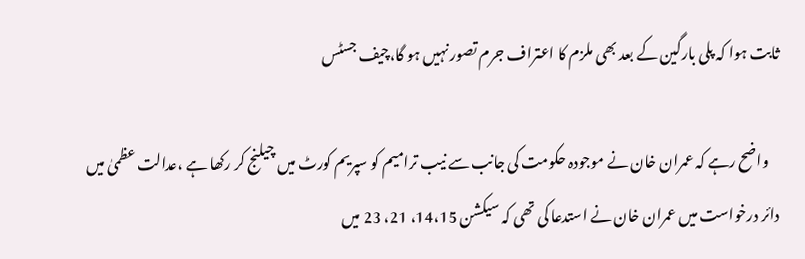ثابت ہوا کہ پلی بارگین کے بعد بھی ملزم کا اعتراف جرم تصور نہیں ہو گا،چیف جسٹس

    واضح رہے کہ عمران خان نے موجودہ حکومت کی جانب سے نیب ترامیم کو سپریم کورٹ میں چیلنج کر رکھا ہے ،عدالت عظمیٰ میں دائر درخواست میں عمران خان نے استدعا کی تھی کہ سیکشن 14،15، 21، 23 میں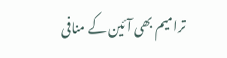ترامیم بھی آئین کے منافی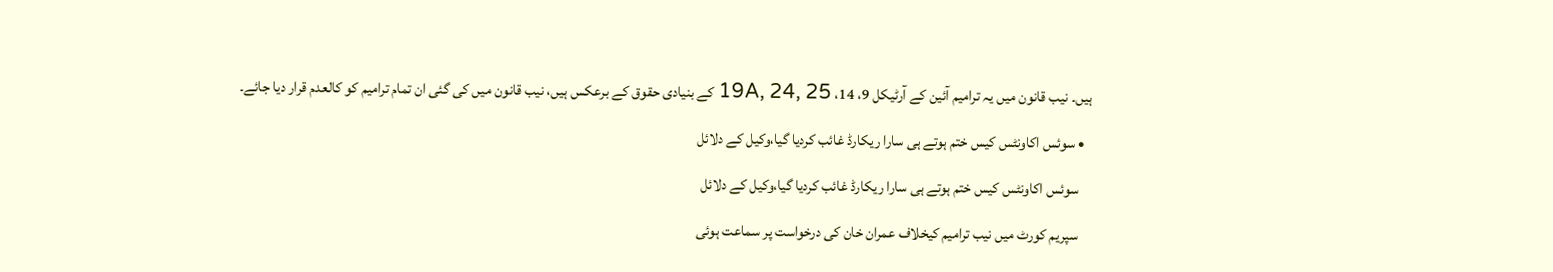ہیں۔ نیب قانون میں یہ ترامیم آئین کے آرٹیکل 9، 14، 19A, 24, 25 کے بنیادی حقوق کے برعکس ہیں، نیب قانون میں کی گئی ان تمام ترامیم کو کالعدم قرار دیا جائے۔

  • سوئس اکاونٹس کیس ختم ہوتے ہی سارا ریکارڈ غائب کردیا گیا،وکیل کے دلائل

    سوئس اکاونٹس کیس ختم ہوتے ہی سارا ریکارڈ غائب کردیا گیا،وکیل کے دلائل

    سپریم کورٹ میں نیب ترامیم کیخلاف عمران خان کی درخواست پر سماعت ہوئی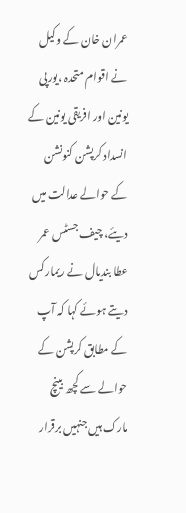عمران خان کے وکیل نے اقوام متحدہ ،یورپی یونین اور افریقی یونین کے انسداد کرپشن کنونشن کے حوالے عدالت میں دیئے، چیف جسٹس عمر عطا بندیال نے ریمارکس دیتے ہوئے کہا کہ آپ کے مطابق کرپشن کے حوالے سے کچھ بینچ مارک ہیں جنہیں برقرار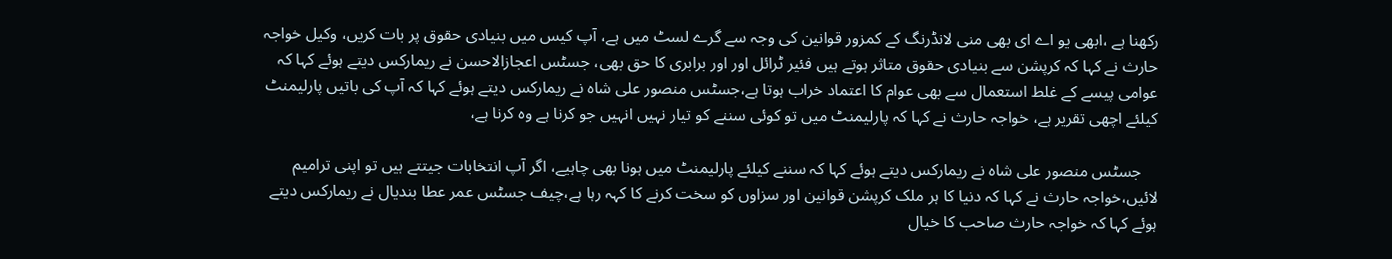رکھنا ہے ،ابھی یو اے ای بھی منی لانڈرنگ کے کمزور قوانین کی وجہ سے گرے لسٹ میں ہے، آپ کیس میں بنیادی حقوق پر بات کریں، وکیل خواجہ حارث نے کہا کہ کرپشن سے بنیادی حقوق متاثر ہوتے ہیں فئیر ٹرائل اور اور برابری کا حق بھی، جسٹس اعجازالاحسن نے ریمارکس دیتے ہوئے کہا کہ عوامی پیسے کے غلط استعمال سے بھی عوام کا اعتماد خراب ہوتا ہے،جسٹس منصور علی شاہ نے ریمارکس دیتے ہوئے کہا کہ آپ کی باتیں پارلیمنٹ کیلئے اچھی تقریر ہے، خواجہ حارث نے کہا کہ پارلیمنٹ میں تو کوئی سننے کو تیار نہیں انہیں جو کرنا ہے وہ کرنا ہے،

    جسٹس منصور علی شاہ نے ریمارکس دیتے ہوئے کہا کہ سننے کیلئے پارلیمنٹ میں ہونا بھی چاہیے، اگر آپ انتخابات جیتتے ہیں تو اپنی ترامیم لائیں،خواجہ حارث نے کہا کہ دنیا کا ہر ملک کرپشن قوانین اور سزاوں کو سخت کرنے کا کہہ رہا ہے،چیف جسٹس عمر عطا بندیال نے ریمارکس دیتے ہوئے کہا کہ خواجہ حارث صاحب کا خیال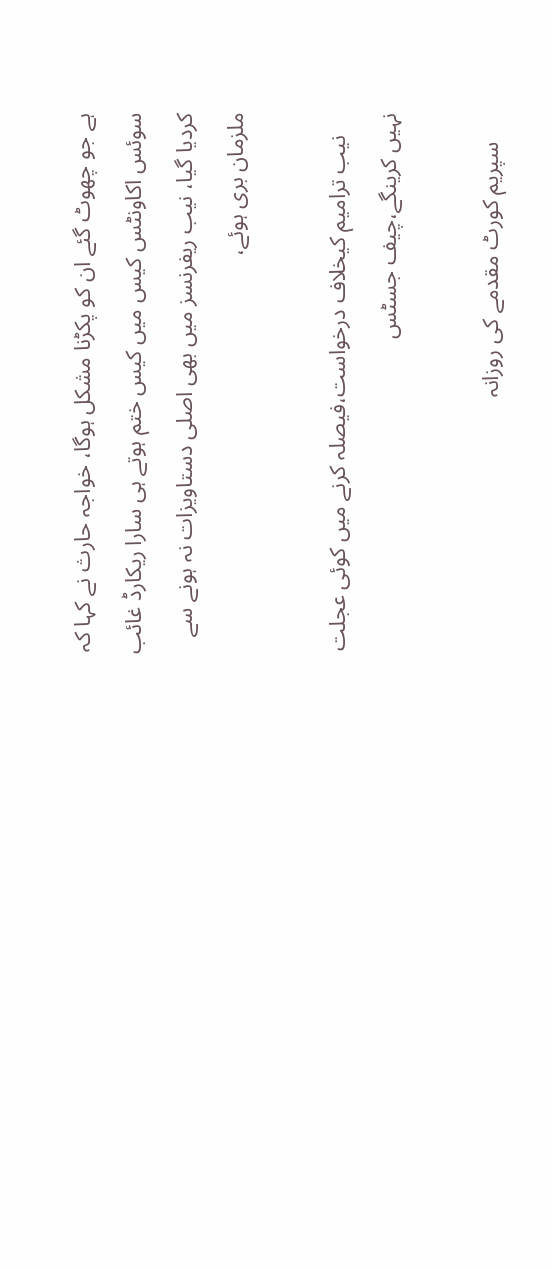ہے جو چھوٹ گئے ان کو پکڑنا مشکل ہوگا، خواجہ حارث نے کہا کہ سوئس اکاونٹس کیس میں کیس ختم ہوتے ہی سارا ریکارڈ غائب کردیا گیا، نیب ریفرنسز میں بھی اصلی دستاویزات نہ ہونے سے ملزمان بری ہوئے،

    نیب ترامیم کیخلاف درخواست،فیصلہ کرنے میں کوئی عجلت نہیں کرینگے،چیف جسٹس

     سپریم کورٹ مقدمے کی روزانہ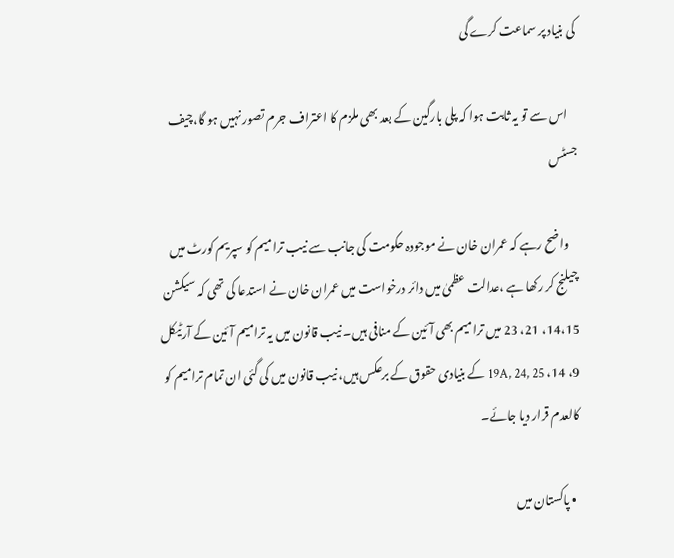کی بنیاد پر سماعت کرے گی

    اس سے تو یہ ثابت ہوا کہ پلی بارگین کے بعد بھی ملزم کا اعتراف جرم تصور نہیں ہو گا،چیف جسٹس

    واضح رہے کہ عمران خان نے موجودہ حکومت کی جانب سے نیب ترامیم کو سپریم کورٹ میں چیلنج کر رکھا ہے ،عدالت عظمیٰ میں دائر درخواست میں عمران خان نے استدعا کی تھی کہ سیکشن 14،15، 21، 23 میں ترامیم بھی آئین کے منافی ہیں۔ نیب قانون میں یہ ترامیم آئین کے آرٹیکل 9، 14، 19A, 24, 25 کے بنیادی حقوق کے برعکس ہیں، نیب قانون میں کی گئی ان تمام ترامیم کو کالعدم قرار دیا جائے۔

  • پاکستان میں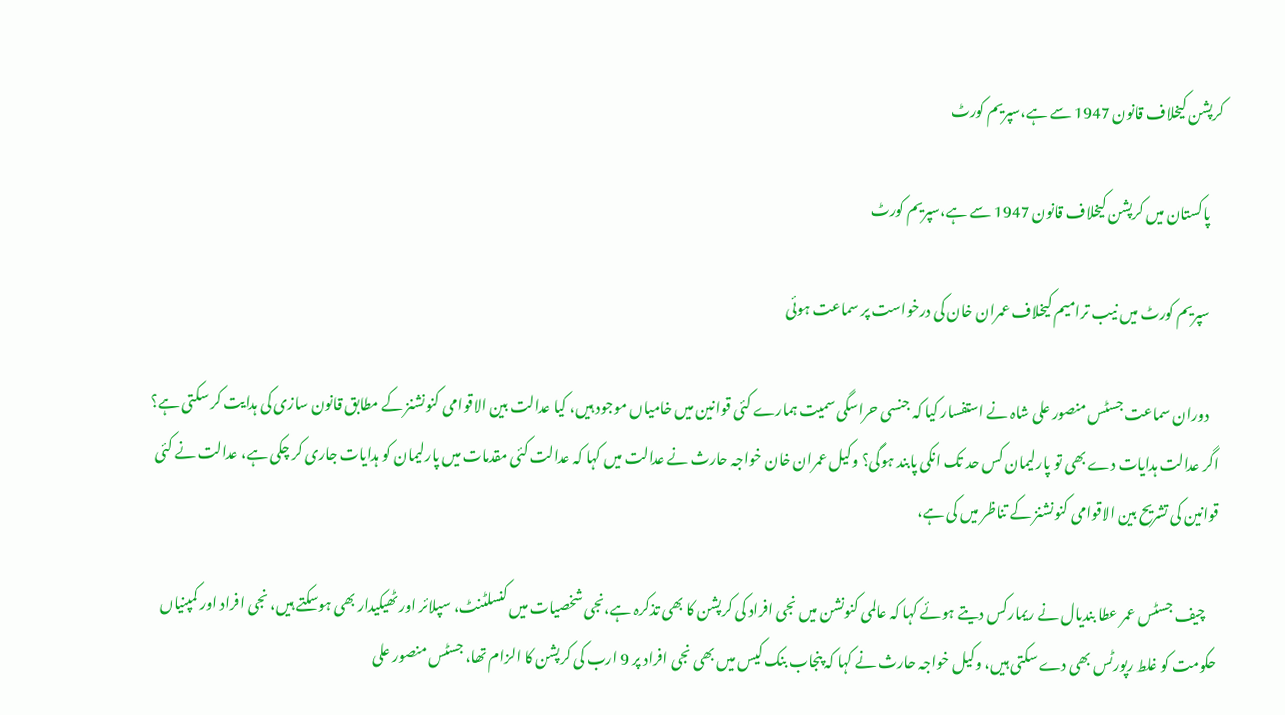کرپشن کیخلاف قانون 1947 سے ہے،سپریم کورٹ

    پاکستان میں کرپشن کیخلاف قانون 1947 سے ہے،سپریم کورٹ

    سپریم کورٹ میں نیب ترامیم کیخلاف عمران خان کی درخواست پر سماعت ہوئی

    دوران سماعت جسٹس منصور علی شاہ نے استفسار کیا کہ جنسی حراسگی سمیت ہمارے کئی قوانین میں خامیاں موجود ہیں، کیا عدالت بین الاقوامی کنونشنز کے مطابق قانون سازی کی ہدایت کر سکتی ہے؟ اگر عدالت ہدایات دے بھی تو پارلیمان کس حد تک انکی پابند ہوگی؟ وکیل عمران خان خواجہ حارث نے عدالت میں کہا کہ عدالت کئی مقدمات میں پارلیمان کو ہدایات جاری کر چکی ہے، عدالت نے کئی قوانین کی تشریح بین الاقوامی کنونشنز کے تناظر میں کی ہے،

    چیف جسٹس عمر عطا بندیال نے ریمارکس دیتے ہوئے کہا کہ عالمی کنونشن میں نجی افراد کی کرپشن کا بھی تذکرہ ہے،نجی شخصیات میں کنسلٹنٹ، سپلائر اور ٹھیکیدار بھی ہوسکتے ہیں، نجی افراد اور کمپنیاں حکومت کو غلط رپورٹس بھی دے سکتی ہیں، وکیل خواجہ حارث نے کہا کہ پنجاب بنک کیس میں بھی نجی افراد پر 9 ارب کی کرپشن کا الزام تھا، جسٹس منصور علی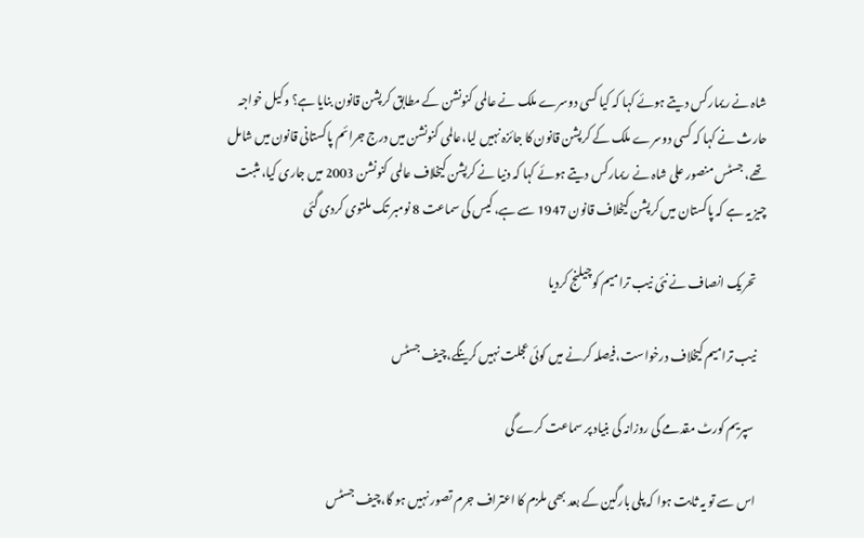شاہ نے ریمارکس دیتے ہوئے کہا کہ کیا کسی دوسرے ملک نے عالمی کنونشن کے مطابق کرپشن قانون بنایا ہے؟ وکیل خواجہ حارث نے کہا کہ کسی دوسرے ملک کے کرپشن قانون کا جائزہ نہیں لیا،عالمی کنونشن میں درج جرائم پاکستانی قانون میں شامل تھے، جسٹس منصور علی شاہ نے ریمارکس دیتے ہوئے کہا کہ دنیا نے کرپشن کیخلاف عالمی کنونشن 2003 میں جاری کیا، مثبت چیز یہ ہے کہ پاکستان میں کرپشن کیخلاف قانون 1947 سے ہے، کیس کی سماعت 8 نومبر تک ملتوی کردی گئی

    تحریک انصاف نے نئی نیب ترامیم کوچیلنج کردیا

    نیب ترامیم کیخلاف درخواست،فیصلہ کرنے میں کوئی عجلت نہیں کرینگے،چیف جسٹس

     سپریم کورٹ مقدمے کی روزانہ کی بنیاد پر سماعت کرے گی

    اس سے تو یہ ثابت ہوا کہ پلی بارگین کے بعد بھی ملزم کا اعتراف جرم تصور نہیں ہو گا،چیف جسٹس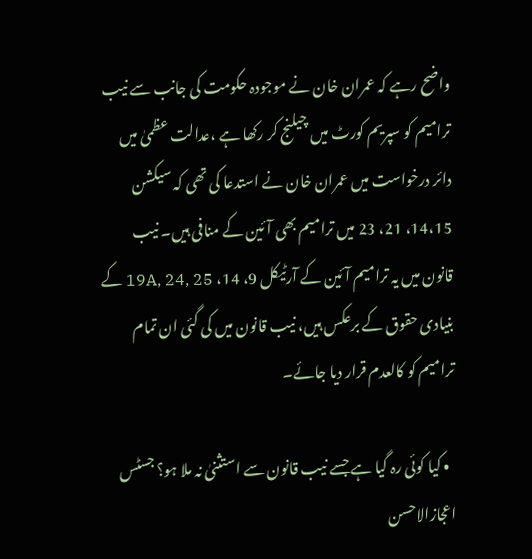واضح رہے کہ عمران خان نے موجودہ حکومت کی جانب سے نیب ترامیم کو سپریم کورٹ میں چیلنج کر رکھا ہے ،عدالت عظمیٰ میں دائر درخواست میں عمران خان نے استدعا کی تھی کہ سیکشن 14،15، 21، 23 میں ترامیم بھی آئین کے منافی ہیں۔ نیب قانون میں یہ ترامیم آئین کے آرٹیکل 9، 14، 19A, 24, 25 کے بنیادی حقوق کے برعکس ہیں، نیب قانون میں کی گئی ان تمام ترامیم کو کالعدم قرار دیا جائے۔

  • کیا کوئی رہ گیا ہے جسے نیب قانون سے استثنیٰ نہ ملا ہو؟ جسٹس اعجازالاحسن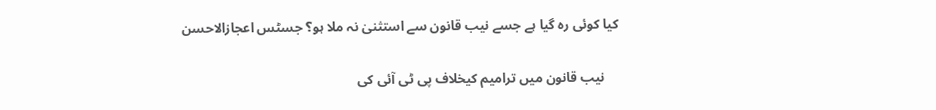کیا کوئی رہ گیا ہے جسے نیب قانون سے استثنیٰ نہ ملا ہو؟ جسٹس اعجازالاحسن

    نیب قانون میں ترامیم کیخلاف پی ٹی آئی کی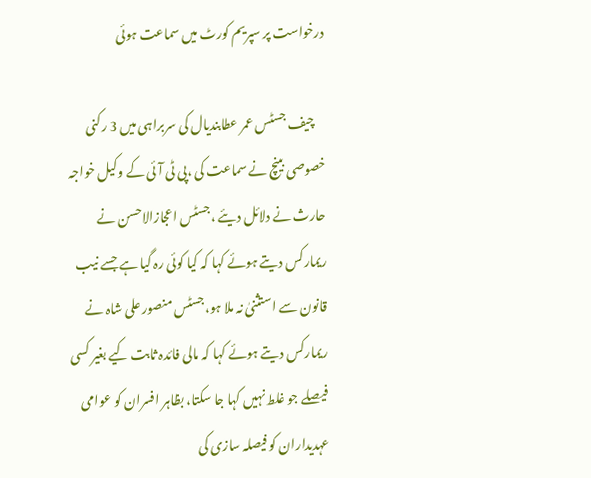درخواست پر سپریم کورٹ میں سماعت ہوئی

    چیف جسٹس عمر عطابندیال کی سربراہی میں 3 رکنی خصوصی بینچ نے سماعت کی ،پی ٹی آئی کے وکیل خواجہ حارث نے دلائل دیئے ،جسٹس اعجازالاحسن نے ریمارکس دیتے ہوئے کہا کہ کیا کوئی رہ گیا ہے جسے نیب قانون سے استثنیٰ نہ ملا ہو،جسٹس منصور علی شاہ نے ریمارکس دیتے ہوئے کہا کہ مالی فائدہ ثابت کیے بغیر کسی فیصلے جو غلط نہیں کہا جا سکتا، بظاہر افسران کو عوامی عہدیداران کو فیصلہ سازی کی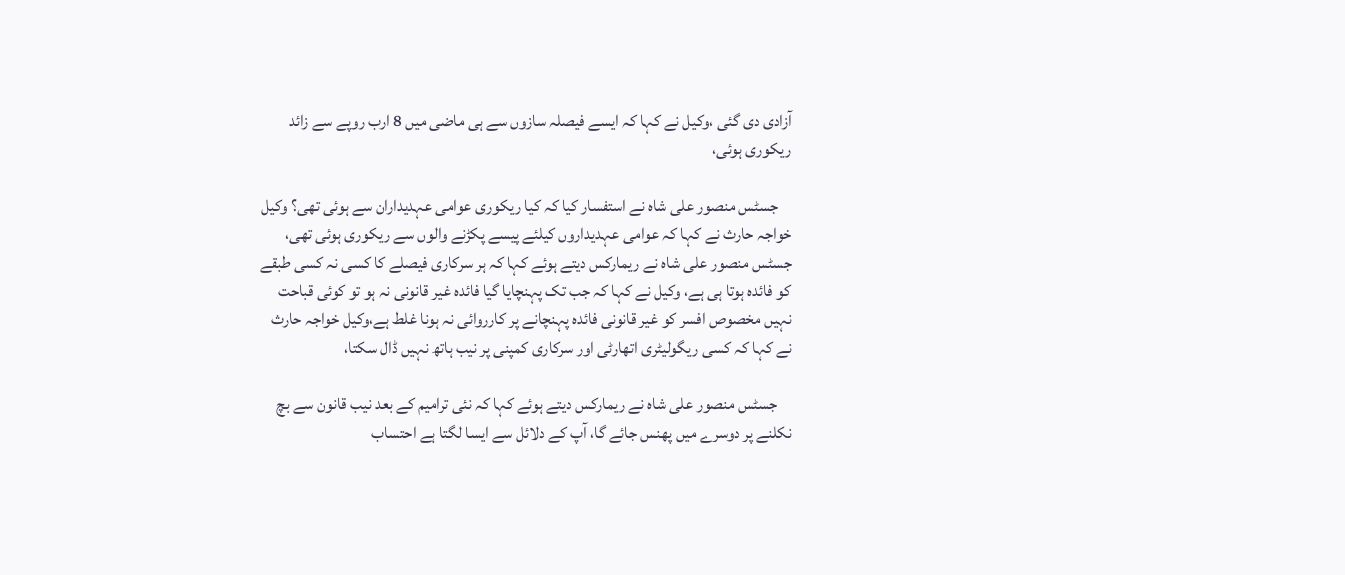آزادی دی گئی ،وکیل نے کہا کہ ایسے فیصلہ سازوں سے ہی ماضی میں 8 ارب روپے سے زائد ریکوری ہوئی،

    جسٹس منصور علی شاہ نے استفسار کیا کہ کیا ریکوری عوامی عہدیداران سے ہوئی تھی؟ وکیل خواجہ حارث نے کہا کہ عوامی عہدیداروں کیلئے پیسے پکڑنے والوں سے ریکوری ہوئی تھی، جسٹس منصور علی شاہ نے ریمارکس دیتے ہوئے کہا کہ ہر سرکاری فیصلے کا کسی نہ کسی طبقے کو فائدہ ہوتا ہی ہے، وکیل نے کہا کہ جب تک پہنچایا گیا فائدہ غیر قانونی نہ ہو تو کوئی قباحت نہیں مخصوص افسر کو غیر قانونی فائدہ پہنچانے پر کارروائی نہ ہونا غلط ہے،وکیل خواجہ حارث نے کہا کہ کسی ریگولیٹری اتھارٹی اور سرکاری کمپنی پر نیب ہاتھ نہیں ڈال سکتا،

    جسٹس منصور علی شاہ نے ریمارکس دیتے ہوئے کہا کہ نئی ترامیم کے بعد نیب قانون سے بچ نکلنے پر دوسرے میں پھنس جائے گا، آپ کے دلائل سے ایسا لگتا ہے احتساب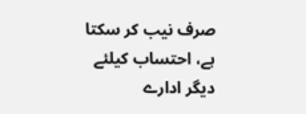صرف نیب کر سکتا ہے، احتساب کیلئے دیگر ادارے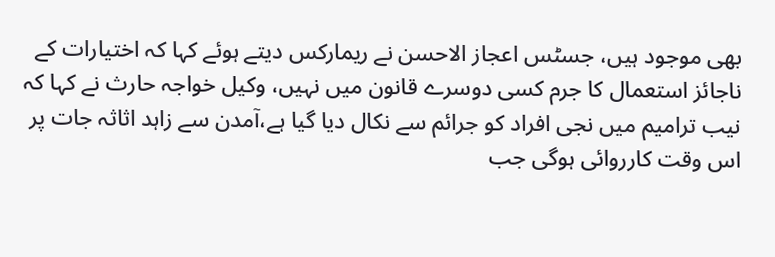بھی موجود ہیں، جسٹس اعجاز الاحسن نے ریمارکس دیتے ہوئے کہا کہ اختیارات کے ناجائز استعمال کا جرم کسی دوسرے قانون میں نہیں، وکیل خواجہ حارث نے کہا کہ نیب ترامیم میں نجی افراد کو جرائم سے نکال دیا گیا ہے،آمدن سے زاہد اثاثہ جات پر اس وقت کارروائی ہوگی جب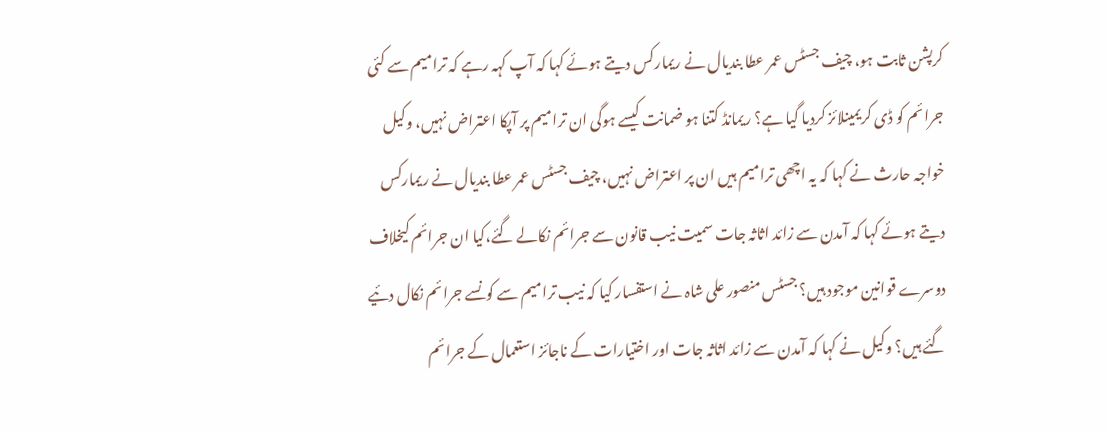کرپشن ثابت ہو، چیف جسٹس عمر عطا بندیال نے ریمارکس دیتے ہوئے کہا کہ آپ کہہ رہے کہ ترامیم سے کئی جرائم کو ڈی کریمینلائز کردیا گیا ہے؟ ریمانڈ کتنا ہو ضمانت کیسے ہوگی ان ترامیم پر آپکا اعتراض نہیں، وکیل خواجہ حارث نے کہا کہ یہ اچھی ترامیم ہیں ان پر اعتراض نہیں، چیف جسٹس عمر عطا بندیال نے ریمارکس دیتے ہوئے کہا کہ آمدن سے زائد اثاثہ جات سمیت نیب قانون سے جرائم نکالے گئے،کیا ان جرائم کیخلاف دوسرے قوانین موجود ہیں؟ جسٹس منصور علی شاہ نے استفسار کیا کہ نیب ترامیم سے کونسے جرائم نکال دئیے گئے ہیں؟ وکیل نے کہا کہ آمدن سے زائد اثاثہ جات اور اختیارات کے ناجائز استعمال کے جرائم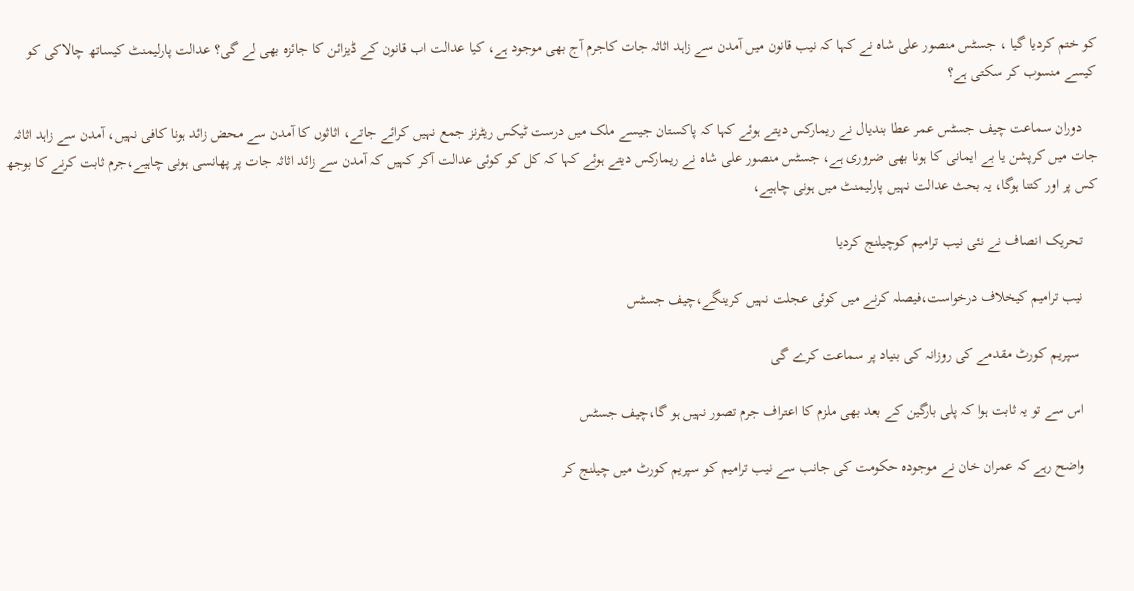کو ختم کردیا گیا ، جسٹس منصور علی شاہ نے کہا کہ نیب قانون میں آمدن سے زاہد اثاثہ جات کاجرم آج بھی موجود ہے، کیا عدالت اب قانون کے ڈیزائن کا جائزہ بھی لے گی؟ عدالت پارلیمنٹ کیساتھ چالاکی کو کیسے منسوب کر سکتی ہے؟

    دوران سماعت چیف جسٹس عمر عطا بندیال نے ریمارکس دیتے ہوئے کہا کہ پاکستان جیسے ملک میں درست ٹیکس ریٹرنز جمع نہیں کرائے جاتے، اثاثوں کا آمدن سے محض زائد ہونا کافی نہیں، آمدن سے زاہد اثاثہ جات میں کرپشن یا بے ایمانی کا ہونا بھی ضروری ہے، جسٹس منصور علی شاہ نے ریمارکس دیتے ہوئے کہا کہ کل کو کوئی عدالت آکر کہیں کہ آمدن سے زائد اثاثہ جات پر پھانسی ہونی چاہیے،جرم ثابت کرنے کا بوجھ کس پر اور کتنا ہوگا، یہ بحث عدالت نہیں پارلیمنٹ میں ہونی چاہیے،

    تحریک انصاف نے نئی نیب ترامیم کوچیلنج کردیا

    نیب ترامیم کیخلاف درخواست،فیصلہ کرنے میں کوئی عجلت نہیں کرینگے،چیف جسٹس

     سپریم کورٹ مقدمے کی روزانہ کی بنیاد پر سماعت کرے گی

    اس سے تو یہ ثابت ہوا کہ پلی بارگین کے بعد بھی ملزم کا اعتراف جرم تصور نہیں ہو گا،چیف جسٹس

    واضح رہے کہ عمران خان نے موجودہ حکومت کی جانب سے نیب ترامیم کو سپریم کورٹ میں چیلنج کر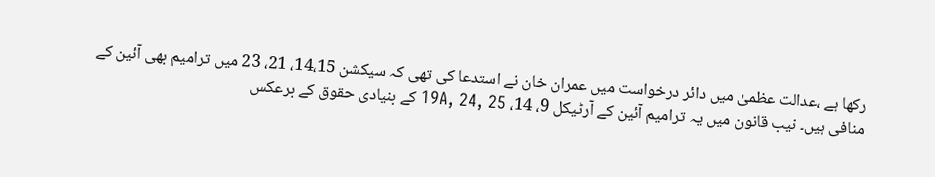رکھا ہے ،عدالت عظمیٰ میں دائر درخواست میں عمران خان نے استدعا کی تھی کہ سیکشن 14،15، 21، 23 میں ترامیم بھی آئین کے منافی ہیں۔ نیب قانون میں یہ ترامیم آئین کے آرٹیکل 9، 14، 19A, 24, 25 کے بنیادی حقوق کے برعکس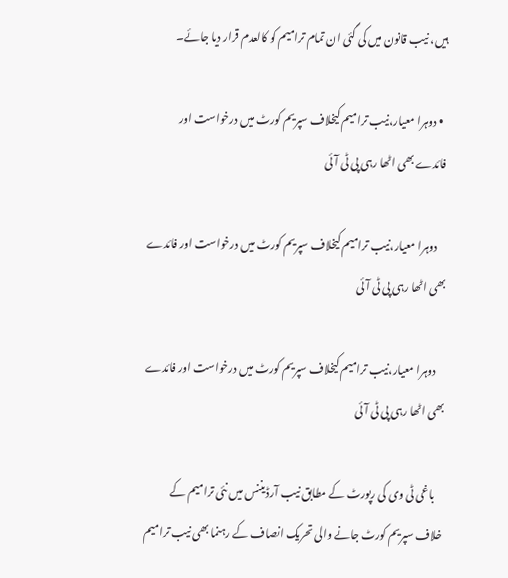ہیں، نیب قانون میں کی گئی ان تمام ترامیم کو کالعدم قرار دیا جائے۔

  • دوہرا معیار،نیب ترامیم کیخلاف سپریم کورٹ میں درخواست اور فائدے بھی اٹھا رہی پی ٹی آئی

    دوہرا معیار،نیب ترامیم کیخلاف سپریم کورٹ میں درخواست اور فائدے بھی اٹھا رہی پی ٹی آئی

    دوہرا معیار،نیب ترامیم کیخلاف سپریم کورٹ میں درخواست اور فائدے بھی اٹھا رہی پی ٹی آئی

    باغی ٹی وی کی رپورٹ کے مطابق نیب آرڈیننس میں نئی ترامیم کے خلاف سپریم کورٹ جانے والی تحریک انصاف کے رہنما بھی نیب ترامیم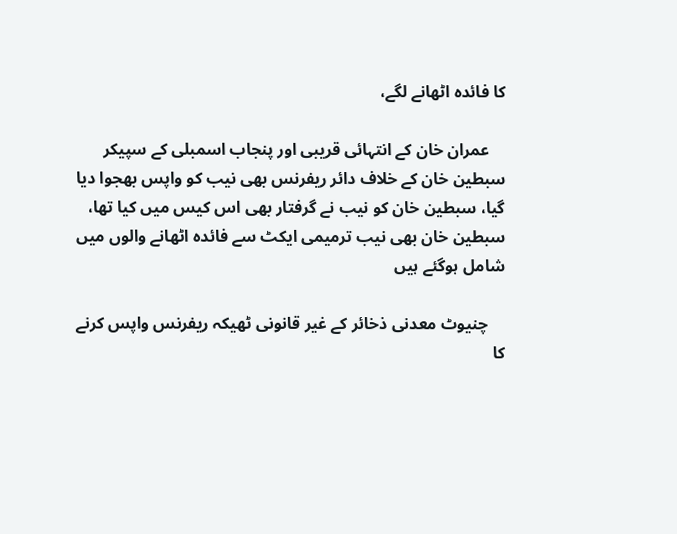کا فائدہ اٹھانے لگے،

    عمران خان کے انتہائی قریبی اور پنجاب اسمبلی کے سپیکر سبطین خان کے خلاف دائر ریفرنس بھی نیب کو واپس بھجوا دیا گیا، سبطین خان کو نیب نے گرفتار بھی اس کیس میں کیا تھا، سبطین خان بھی نیب ترمیمی ایکٹ سے فائدہ اٹھانے والوں میں شامل ہوگئے ہیں

    چنیوٹ معدنی ذخائر کے غیر قانونی ٹھیکہ ریفرنس واپس کرنے کا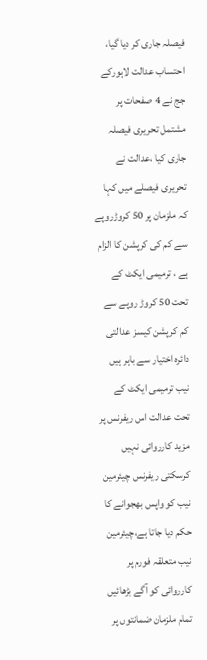فیصلہ جاری کر دیا گیا، احتساب عدالت لاہورکے جج نے 4 صفحات پر مشتمل تحریری فیصلہ جاری کیا ،عدالت نے تحریری فیصلے میں کہا کہ ملزمان پر 50 کروڑروپے سے کم کی کرپشن کا الزام ہے ، ترمیمی ایکٹ کے تحت 50 کروڑ روپے سے کم کرپشن کیسز عدالتی دائرہ اختیار سے باہر ہیں نیب ترمیمی ایکٹ کے تحت عدالت اس ریفرنس پر مزید کارروائی نہیں کرسکتی ریفرنس چیئرمین نیب کو واپس بھجوانے کا حکم دیا جاتا ہے،چیئرمین نیب متعلقہ فورم پر کارروائی کو آگے بڑھائیں تمام ملزمان ضمانتوں پر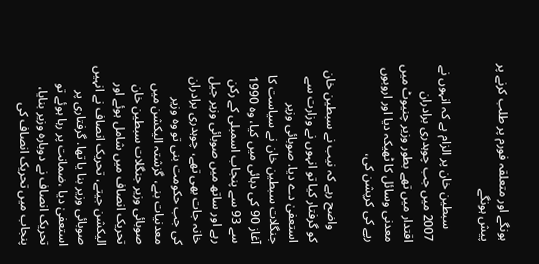ہونگے اور متعلقہ فورم پر طلب کرنے پر پیش ہونگے

    سبطین خان پر الزام ہے کہ انہوں نے 2007 میں جب چوہدری برادران اقتدار میں تھے بطور وزیر چنیوٹ میں معدنی وسائل کا ٹھیکہ دیا اور اروبوں رپے کی کرپشن کی،

    واضح رہے کہ نیب نے سبطین خان کو گرفتار کیا تو انہوں نے وزارت سے استعفیٰ دے دیا. صوبائی وزیر جنگلات سبطین خان نے سیاست کا آغاز 90 کی دہائی میں کیا، وہ 1990 سے 93 سے پنجاب اسمبلی کے رکن رہے اور ساتھ میں صوبائی وزیر جیل خانہ جات بھی تھے، چوہدری برادران کی جب حکومت بنی تو وہ وزیر معدنیات بنے، گزشتہ الیکشن میں صوبائی وزیر جنگلات سبطین خان تحریک انصاف میں شامل ہوئے اور الیکشن جیتے، تحریک انصاف نے انہیں صوبائی وزیر بنا یا تھا. گرفتاری پر استعفیٰ دیا ،ضمانت پر رہا ہوئے تو تحریک انصاف نے دوبارہ وزیر بنایا، پنجاب میں تحریک انصاف کی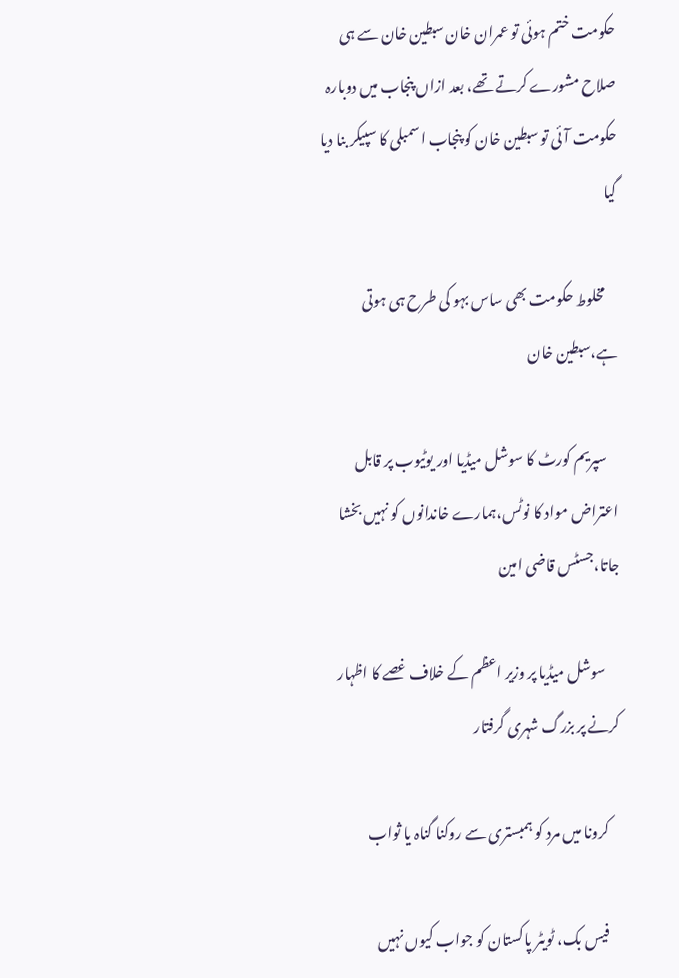حکومت ختم ہوئی تو عمران خان سبطین خان سے ہی صلاح مشورے کرتے تھے، بعد ازاں پنجاب میں دوبارہ حکومت آئی تو سبطین خان کو پنجاب اسمبلی کا سپیکر بنا دیا گیا

    مخلوط حکومت بھی ساس بہو کی طرح ہی ہوتی ہے،سبطین خان

    سپریم کورٹ کا سوشل میڈیا اور یوٹیوب پر قابل اعتراض مواد کا نوٹس،ہمارے خاندانوں کو نہیں بخشا جاتا،جسٹس قاضی امین

     سوشل میڈیا پر وزیر اعظم کے خلاف غصے کا اظہار کرنے پر بزرگ شہری گرفتار

    کرونا میں مرد کو ہمبستری سے روکنا گناہ یا ثواب

    فیس بک، ٹویٹر پاکستان کو جواب کیوں نہیں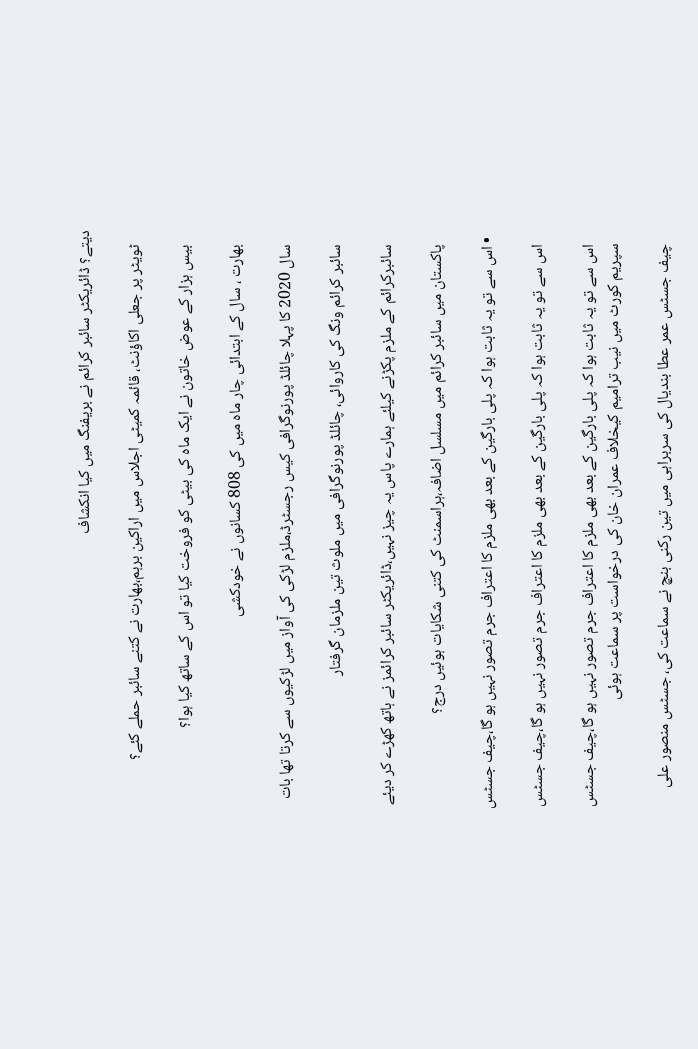دیتے؟ ڈائریکٹر سائبر کرائم نے بریفنگ میں کیا انکشاف

    ٹویٹر پر جعلی اکاؤنٹ، قائمہ کمیٹی اجلاس میں اراکین برہم،بھارت نے کتنے سائبر حملے کئے؟

    بیس ہزار کے عوض خاتون نے ایک ماہ کی بیٹی کو فروخت کیا تو اس کے ساتھ کیا ہوا؟

    بھارت ، سال کے ابتدائی چار ماہ میں کی 808 کسانوں نے خودکشی

    سال 2020 کا پہلا چائلڈ پورنوگرافی کیس رجسٹرڈ،ملزم لڑکی کی آواز میں لڑکیوں سے کرتا تھا بات

    سائبر کرائم ونگ کی کاروائی، چائلڈ پورنوگرافی میں ملوث تین ملزمان گرفتار

    سائبرکرائم کے ملزم پکڑنے کیلئے ہمارے پاس یہ چیز نہیں،ڈائریکٹر سائبر کرائمز نے ہاتھ کھڑے کر دیئے

    پاکستان میں سائبر کرائم میں مسلسل اضافہ،ہراسمنٹ کی کتنی شکایات ہوئیں درج؟

  • اس سے تو یہ ثابت ہوا کہ پلی بارگین کے بعد بھی ملزم کا اعتراف جرم تصور نہیں ہو گا،چیف جسٹس

    اس سے تو یہ ثابت ہوا کہ پلی بارگین کے بعد بھی ملزم کا اعتراف جرم تصور نہیں ہو گا،چیف جسٹس

    اس سے تو یہ ثابت ہوا کہ پلی بارگین کے بعد بھی ملزم کا اعتراف جرم تصور نہیں ہو گا،چیف جسٹس
    سپریم کورٹ میں نیب ترامیم کیخلاف عمران خان کی درخواست پر سماعت ہوئی

    چیف جسٹس عمر عطا بندیال کی سربراہی میں تین رکنی بنچ نے سماعت کی، جسٹس منصور علی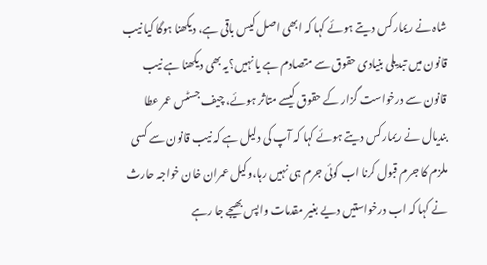شاہ نے ریمارکس دیتے ہوئے کہا کہ ابھی اصل کیس باقی ہے، دیکھنا ہوگا کیا نیب قانون میں تبدیلی بنیادی حقوق سے متصادم ہے یا نہیں؟یہ بھی دیکھنا ہے نیب قانون سے درخواست گزار کے حقوق کیسے متاثر ہوئے، چیف جسٹس عمر عطا بندیال نے ریمارکس دیتے ہوئے کہا کہ آپ کی دلیل ہے کہ نیب قانون سے کسی ملزم کا جرم قبول کرنا اب کوئی جرم ہی نہیں رہا،وکیل عمران خان خواجہ حارث نے کہا کہ اب درخواستیں دیے بغیر مقدمات واپس بھیجے جا رہے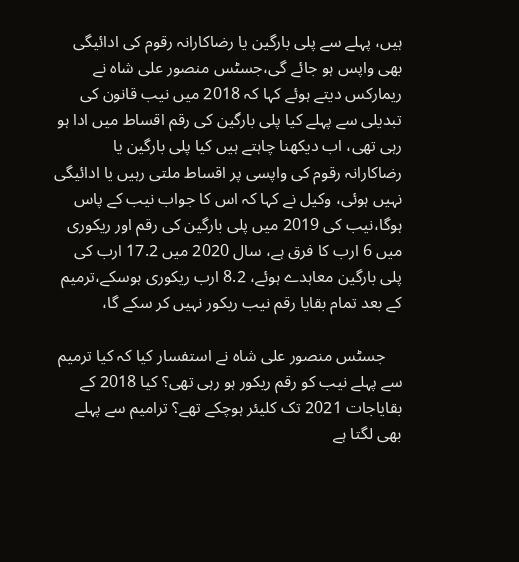ہیں، پہلے سے پلی بارگین یا رضاکارانہ رقوم کی ادائیگی بھی واپس ہو جائے گی،جسٹس منصور علی شاہ نے ریمارکس دیتے ہوئے کہا کہ 2018 میں نیب قانون کی تبدیلی سے پہلے کیا پلی بارگین کی رقم اقساط میں ادا ہو رہی تھی، اب دیکھنا چاہتے ہیں کیا پلی بارگین یا رضاکارانہ رقوم کی واپسی پر اقساط ملتی رہیں یا ادائیگی نہیں ہوئی، وکیل نے کہا کہ اس کا جواب نیب کے پاس ہوگا،نیب کی 2019 میں پلی بارگین کی رقم اور ریکوری میں 6 ارب کا فرق ہے، سال 2020 میں 17.2 ارب کی پلی بارگین معاہدے ہوئے، 8.2 ارب ریکوری ہوسکے،ترمیم کے بعد تمام بقایا رقم نیب ریکور نہیں کر سکے گا،

    جسٹس منصور علی شاہ نے استفسار کیا کہ کیا ترمیم سے پہلے نیب کو رقم ریکور ہو رہی تھی؟ کیا 2018 کے بقایاجات 2021 تک کلیئر ہوچکے تھے؟ ترامیم سے پہلے بھی لگتا ہے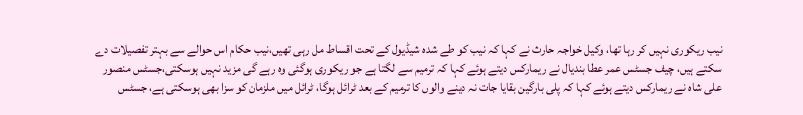نیب ریکوری نہیں کر رہا تھا، وکیل خواجہ حارث نے کہا کہ نیب کو طے شدہ شیڈیول کے تحت اقساط مل رہی تھیں،نیب حکام اس حوالے سے بہتر تفصیلات دے سکتے ہیں، چیف جسٹس عمر عطا بندیال نے ریمارکس دیتے ہوئے کہا کہ ترمیم سے لگتا ہے جو ریکوری ہوگئی وہ رہے گی مزید نہیں ہوسکتی،جسٹس منصور علی شاہ نے ریمارکس دیتے ہوئے کہا کہ پلی بارگین بقایا جات نہ دینے والوں کا ترمیم کے بعد ٹرائل ہوگا، ٹرائل میں ملزمان کو سزا بھی ہوسکتی ہے، جسٹس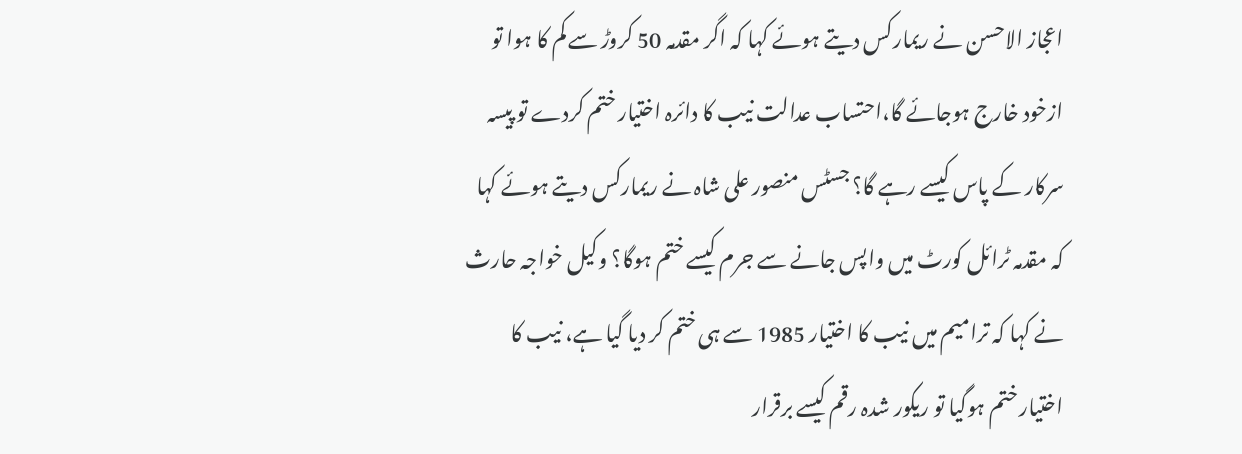اعجاز الاحسن نے ریمارکس دیتے ہوئے کہا کہ اگر مقدمہ 50 کروڑ سے کم کا ہوا تو ازخود خارج ہوجائے گا،احتساب عدالت نیب کا دائرہ اختیار ختم کردے تو پیسہ سرکار کے پاس کیسے رہے گا؟ جسٹس منصور علی شاہ نے ریمارکس دیتے ہوئے کہا کہ مقدمہ ٹرائل کورٹ میں واپس جانے سے جرم کیسے ختم ہوگا؟ وکیل خواجہ حارث نے کہا کہ ترامیم میں نیب کا اختیار 1985 سے ہی ختم کر دیا گیا ہے، نیب کا اختیار ختم ہوگیا تو ریکور شدہ رقم کیسے برقرار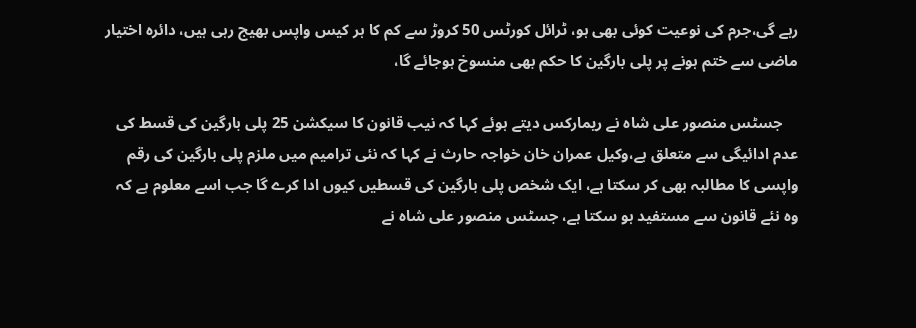رہے گی،جرم کی نوعیت کوئی بھی ہو، ٹرائل کورٹس 50 کروڑ سے کم کا ہر کیس واپس بھیج رہی ہیں، دائرہ اختیار ماضی سے ختم ہونے پر پلی بارگین کا حکم بھی منسوخ ہوجائے گا،

    جسٹس منصور علی شاہ نے ریمارکس دیتے ہوئے کہا کہ نیب قانون کا سیکشن 25 پلی بارگین کی قسط کی عدم ادائیگی سے متعلق ہے،وکیل عمران خان خواجہ حارث نے کہا کہ نئی ترامیم میں ملزم پلی بارگین کی رقم واپسی کا مطالبہ بھی کر سکتا ہے، ایک شخص پلی بارگین کی قسطیں کیوں ادا کرے گا جب اسے معلوم ہے کہ وہ نئے قانون سے مستفید ہو سکتا ہے، جسٹس منصور علی شاہ نے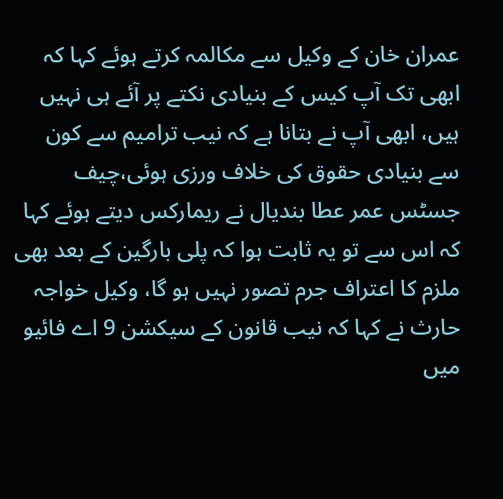عمران خان کے وکیل سے مکالمہ کرتے ہوئے کہا کہ ابھی تک آپ کیس کے بنیادی نکتے پر آئے ہی نہیں ہیں، ابھی آپ نے بتانا ہے کہ نیب ترامیم سے کون سے بنیادی حقوق کی خلاف ورزی ہوئی،چیف جسٹس عمر عطا بندیال نے ریمارکس دیتے ہوئے کہا کہ اس سے تو یہ ثابت ہوا کہ پلی بارگین کے بعد بھی ملزم کا اعتراف جرم تصور نہیں ہو گا، وکیل خواجہ حارث نے کہا کہ نیب قانون کے سیکشن 9 اے فائیو میں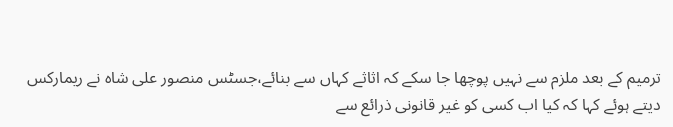ترمیم کے بعد ملزم سے نہیں پوچھا جا سکے کہ اثاثے کہاں سے بنائے،جسٹس منصور علی شاہ نے ریمارکس دیتے ہوئے کہا کہ کیا اب کسی کو غیر قانونی ذرائع سے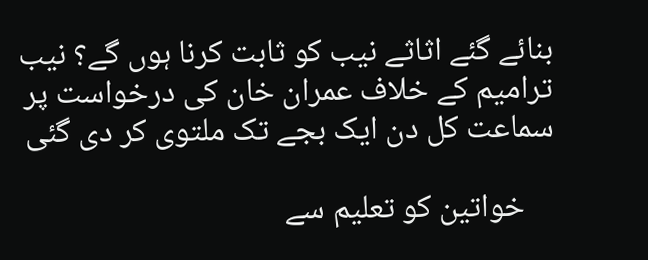بنائے گئے اثاثے نیب کو ثابت کرنا ہوں گے؟ نیب ترامیم کے خلاف عمران خان کی درخواست پر سماعت کل دن ایک بجے تک ملتوی کر دی گئی

    خواتین کو تعلیم سے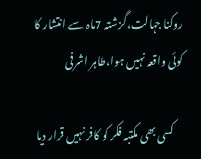روکنا جہالت،گزشتہ 7ماہ سے انتشار کا کوئی واقعہ نہیں ہوا،طاہر اشرفی

    کسی بھی مکتبہ فکر کو کافر نہیں قرار دیا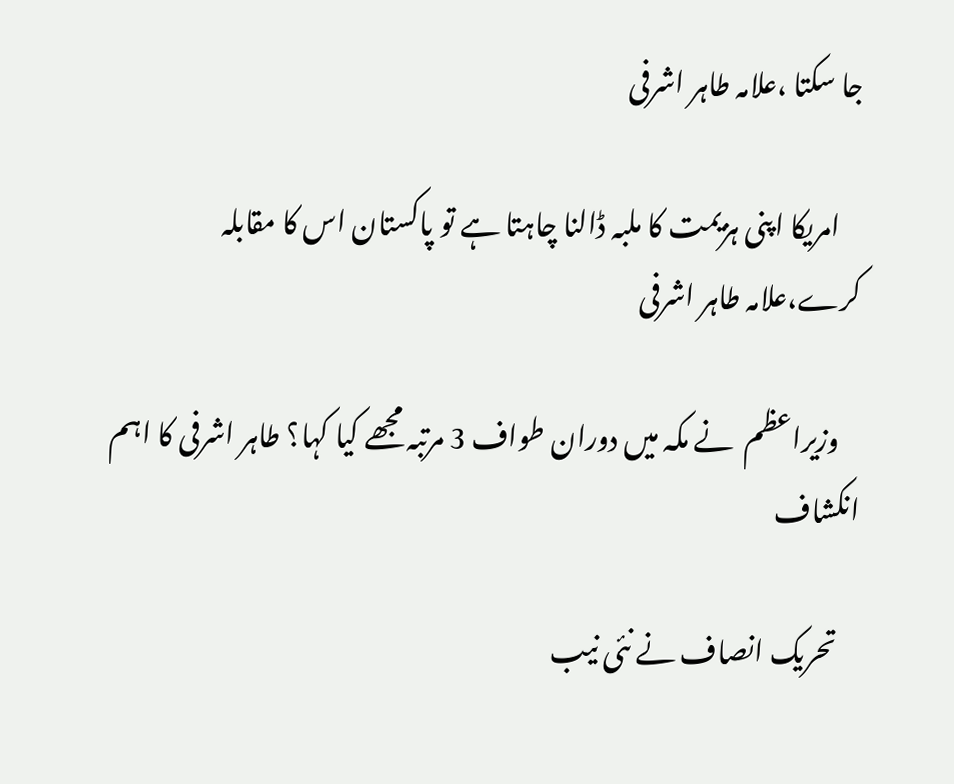جا سکتا ،علامہ طاہر اشرفی

    امریکا اپنی ہزیمت کا ملبہ ڈالنا چاہتا ہے تو پاکستان اس کا مقابلہ کرے،علامہ طاہر اشرفی

    وزیراعظم  نے مکہ میں دوران طواف 3 مرتبہ مجھے کیا کہا؟ طاہر اشرفی کا اہم انکشاف

    تحریک انصاف نے نئی نیب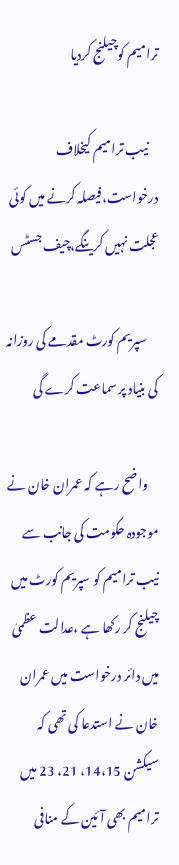ترامیم کوچیلنج کردیا

    نیب ترامیم کیخلاف درخواست،فیصلہ کرنے میں کوئی عجلت نہیں کرینگے،چیف جسٹس

     سپریم کورٹ مقدمے کی روزانہ کی بنیاد پر سماعت کرے گی

    واضح رہے کہ عمران خان نے موجودہ حکومت کی جانب سے نیب ترامیم کو سپریم کورٹ میں چیلنج کر رکھا ہے ،عدالت عظمیٰ میں دائر درخواست میں عمران خان نے استدعا کی تھی کہ سیکشن 14،15، 21، 23 میں ترامیم بھی آئین کے منافی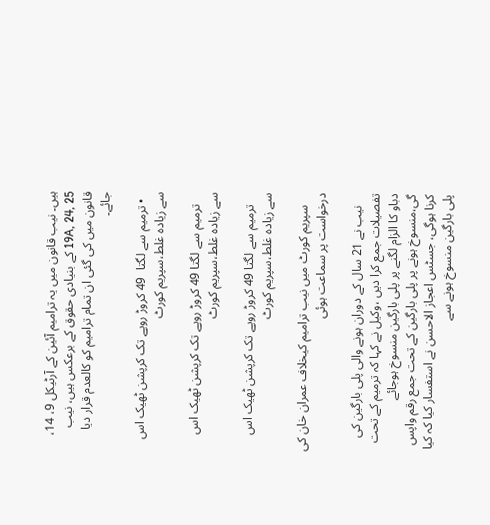ہیں۔ نیب قانون میں یہ ترامیم آئین کے آرٹیکل 9، 14، 19A, 24, 25 کے بنیادی حقوق کے برعکس ہیں، نیب قانون میں کی گئی ان تمام ترامیم کو کالعدم قرار دیا جائے۔

  • ترمیم سے لگتا  49 کروڑ روپے تک کرپشن ٹھیک اس سے زیادہ غلط،سپریم کورٹ

    ترمیم سے لگتا 49 کروڑ روپے تک کرپشن ٹھیک اس سے زیادہ غلط،سپریم کورٹ

    ترمیم سے لگتا 49 کروڑ روپے تک کرپشن ٹھیک اس سے زیادہ غلط،سپریم کورٹ

    سپریم کورٹ میں نیب ترامیم کیخلاف عمران خان کی درخواست پر سماعت ہوئی

    نیب نے 21 سال کے دوران ہونے والی پلی بارگین کی تفصیلات جمع کرا دیں ،وکیل نے کہا کہ ترمیم کے تحت دباو کا الزام لگنے پر پلی بارگین منسوخ ہوجائے گی،منسوخ ہونے پر پلی بارگین کے تحت جمع رقم واپس کرنا ہوگی، جسٹس اعجاز الاحسن نے استفسار کیا کہ کیا پلی بارگین منسوخ ہونے سے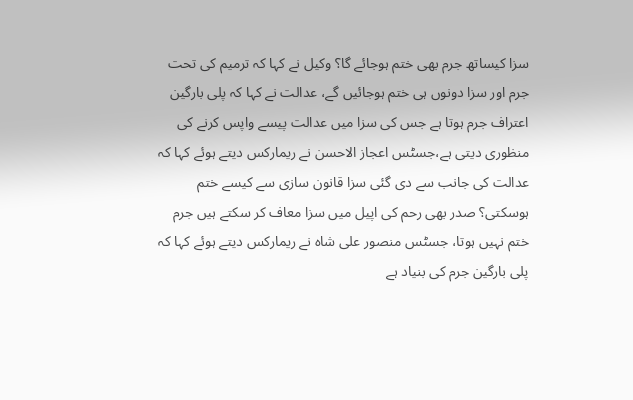سزا کیساتھ جرم بھی ختم ہوجائے گا؟ وکیل نے کہا کہ ترمیم کی تحت جرم اور سزا دونوں ہی ختم ہوجائیں گے، عدالت نے کہا کہ پلی بارگین اعتراف جرم ہوتا ہے جس کی سزا میں عدالت پیسے واپس کرنے کی منظوری دیتی ہے،جسٹس اعجاز الاحسن نے ریمارکس دیتے ہوئے کہا کہ عدالت کی جانب سے دی گئی سزا قانون سازی سے کیسے ختم ہوسکتی؟ صدر بھی رحم کی اپیل میں سزا معاف کر سکتے ہیں جرم ختم نہیں ہوتا، جسٹس منصور علی شاہ نے ریمارکس دیتے ہوئے کہا کہ پلی بارگین جرم کی بنیاد ہے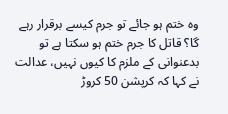وہ ختم ہو جائے تو جرم کیسے برقرار رہے گا؟ قاتل کا جرم ختم ہو سکتا ہے تو بدعنوانی کے ملزم کا کیوں نہیں، عدالت نے کہا کہ کرپشن 50 کروڑ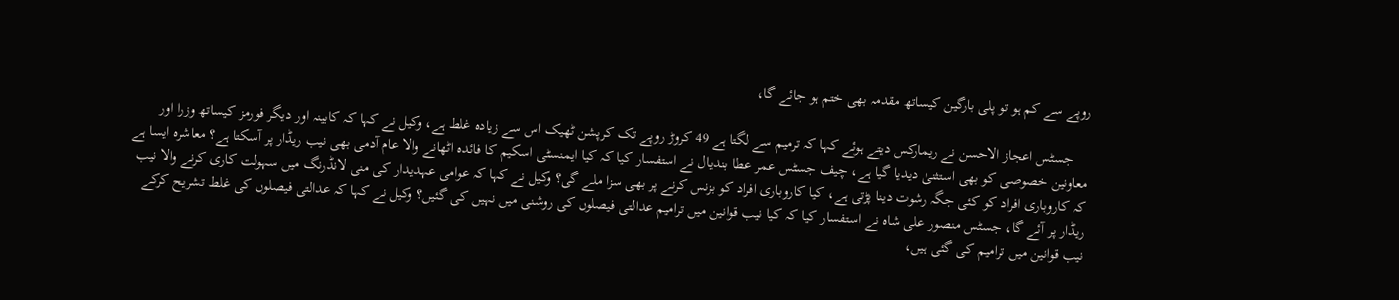روپے سے کم ہو تو پلی بارگین کیساتھ مقدمہ بھی ختم ہو جائے گا،

    جسٹس اعجاز الاحسن نے ریمارکس دیتے ہوئے کہا کہ ترمیم سے لگتا ہے 49 کروڑ روپے تک کرپشن ٹھیک اس سے زیادہ غلط ہے، وکیل نے کہا کہ کابینہ اور دیگر فورمز کیساتھ وزرا اور معاونین خصوصی کو بھی استثنیٰ دیدیا گیا ہے، چیف جسٹس عمر عطا بندیال نے استفسار کیا کہ کیا ایمنسٹی اسکیم کا فائدہ اٹھانے والا عام آدمی بھی نیب ریڈار پر آسکتا ہے؟ معاشرہ ایسا ہے کہ کاروباری افراد کو کئی جگہ رشوت دینا پڑتی ہے، کیا کاروباری افراد کو بزنس کرنے پر بھی سزا ملے گی؟ وکیل نے کہا کہ عوامی عہدیدار کی منی لانڈرنگ میں سہولت کاری کرنے والا نیب ریڈار پر آئے گا، جسٹس منصور علی شاہ نے استفسار کیا کہ کیا نیب قوانین میں ترامیم عدالتی فیصلوں کی روشنی میں نہیں کی گئیں؟ وکیل نے کہا کہ عدالتی فیصلوں کی غلط تشریح کرکے نیب قوانین میں ترامیم کی گئی ہیں،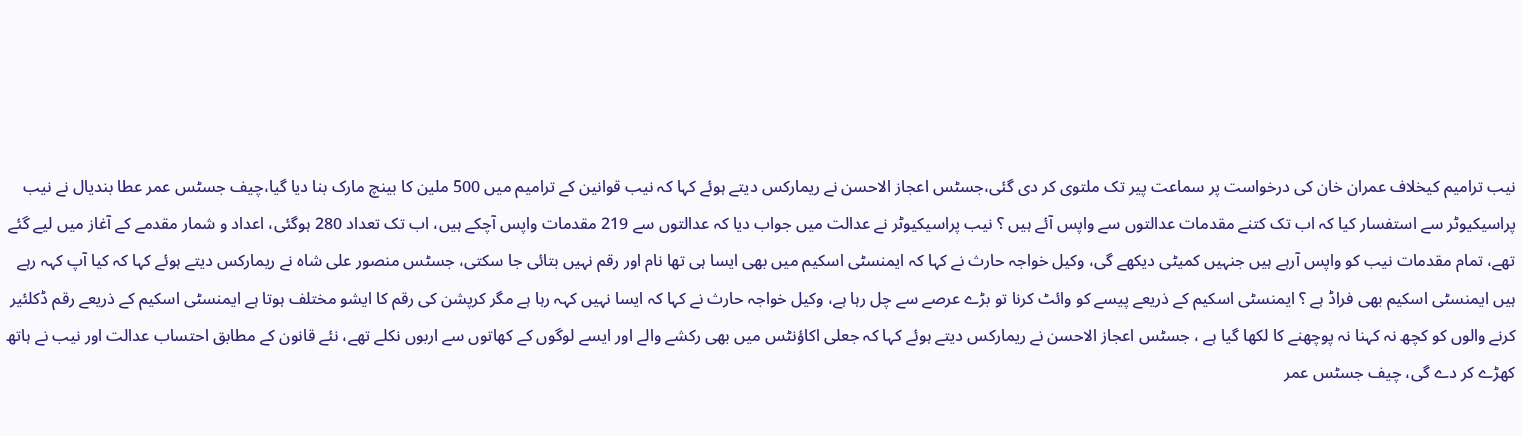نیب ترامیم کیخلاف عمران خان کی درخواست پر سماعت پیر تک ملتوی کر دی گئی،جسٹس اعجاز الاحسن نے ریمارکس دیتے ہوئے کہا کہ نیب قوانین کے ترامیم میں 500 ملین کا بینچ مارک بنا دیا گیا،چیف جسٹس عمر عطا بندیال نے نیب پراسیکیوٹر سے استفسار کیا کہ اب تک کتنے مقدمات عدالتوں سے واپس آئے ہیں ؟ نیب پراسیکیوٹر نے عدالت میں جواب دیا کہ عدالتوں سے 219 مقدمات واپس آچکے ہیں، اب تک تعداد 280 ہوگئی، اعداد و شمار مقدمے کے آغاز میں لیے گئے تھے، تمام مقدمات نیب کو واپس آرہے ہیں جنہیں کمیٹی دیکھے گی، وکیل خواجہ حارث نے کہا کہ ایمنسٹی اسکیم میں بھی ایسا ہی تھا نام اور رقم نہیں بتائی جا سکتی، جسٹس منصور علی شاہ نے ریمارکس دیتے ہوئے کہا کہ کیا آپ کہہ رہے ہیں ایمنسٹی اسکیم بھی فراڈ ہے ؟ ایمنسٹی اسکیم کے ذریعے پیسے کو وائٹ کرنا تو بڑے عرصے سے چل رہا ہے، وکیل خواجہ حارث نے کہا کہ ایسا نہیں کہہ رہا ہے مگر کرپشن کی رقم کا ایشو مختلف ہوتا ہے ایمنسٹی اسکیم کے ذریعے رقم ڈکلئیر کرنے والوں کو کچھ نہ کہنا نہ پوچھنے کا لکھا گیا ہے ، جسٹس اعجاز الاحسن نے ریمارکس دیتے ہوئے کہا کہ جعلی اکاؤنٹس میں بھی رکشے والے اور ایسے لوگوں کے کھاتوں سے اربوں نکلے تھے، نئے قانون کے مطابق احتساب عدالت اور نیب نے ہاتھ کھڑے کر دے گی، چیف جسٹس عمر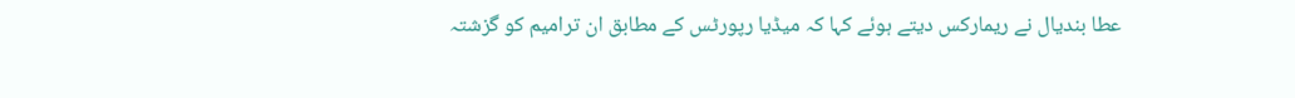عطا بندیال نے ریمارکس دیتے ہوئے کہا کہ میڈیا رپورٹس کے مطابق ان ترامیم کو گزشتہ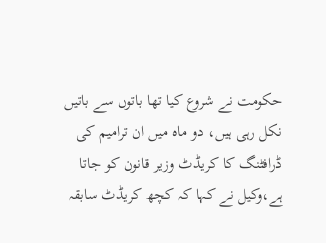حکومت نے شروع کیا تھا باتوں سے باتیں نکل رہی ہیں، دو ماہ میں ان ترامیم کی ڈرافٹنگ کا کریڈٹ وزیر قانون کو جاتا ہے،وکیل نے کہا کہ کچھ کریڈٹ سابقہ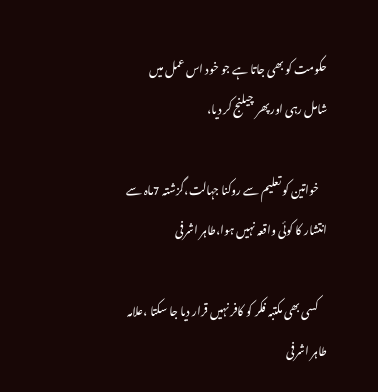حکومت کو بھی جاتا ہے جو خود اس عمل میں شامل رہی اور پھر چیلنج کر دیا،

    خواتین کو تعلیم سے روکنا جہالت،گزشتہ 7ماہ سے انتشار کا کوئی واقعہ نہیں ہوا،طاہر اشرفی

    کسی بھی مکتبہ فکر کو کافر نہیں قرار دیا جا سکتا ،علامہ طاہر اشرفی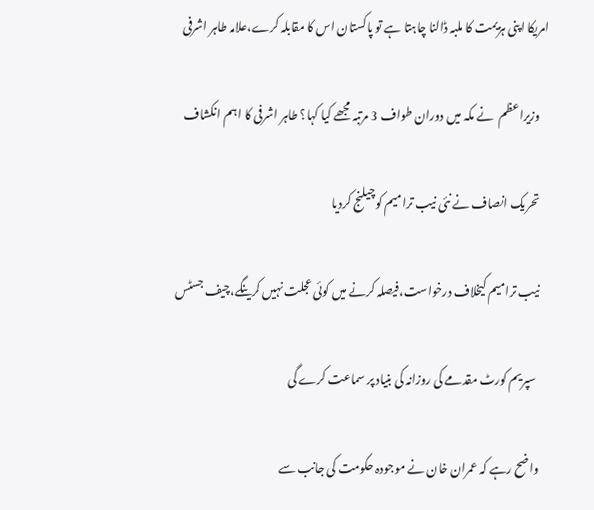امریکا اپنی ہزیمت کا ملبہ ڈالنا چاہتا ہے تو پاکستان اس کا مقابلہ کرے،علامہ طاہر اشرفی

    وزیراعظم  نے مکہ میں دوران طواف 3 مرتبہ مجھے کیا کہا؟ طاہر اشرفی کا اہم انکشاف

    تحریک انصاف نے نئی نیب ترامیم کوچیلنج کردیا

    نیب ترامیم کیخلاف درخواست،فیصلہ کرنے میں کوئی عجلت نہیں کرینگے،چیف جسٹس

     سپریم کورٹ مقدمے کی روزانہ کی بنیاد پر سماعت کرے گی

    واضح رہے کہ عمران خان نے موجودہ حکومت کی جانب سے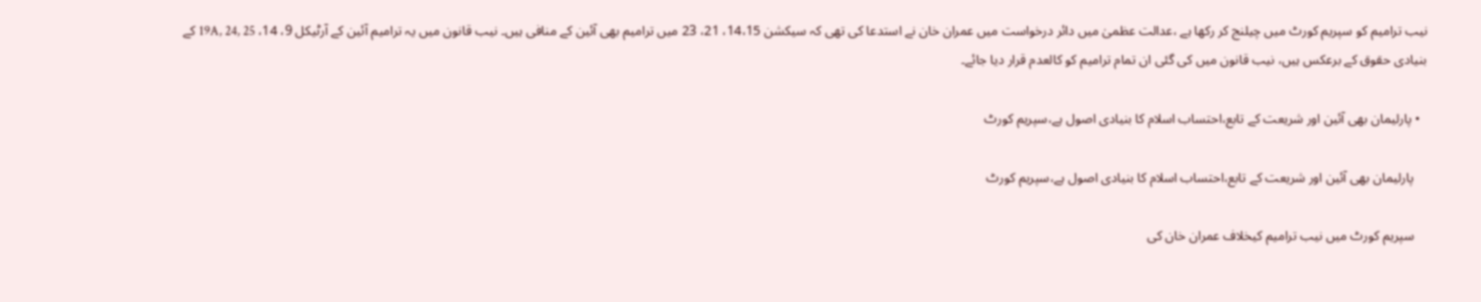نیب ترامیم کو سپریم کورٹ میں چیلنج کر رکھا ہے ،عدالت عظمیٰ میں دائر درخواست میں عمران خان نے استدعا کی تھی کہ سیکشن 14،15، 21، 23 میں ترامیم بھی آئین کے منافی ہیں۔ نیب قانون میں یہ ترامیم آئین کے آرٹیکل 9، 14، 19A, 24, 25 کے بنیادی حقوق کے برعکس ہیں، نیب قانون میں کی گئی ان تمام ترامیم کو کالعدم قرار دیا جائے۔

  • پارلیمان بھی آئین اور شریعت کے تابع،احتساب اسلام کا بنیادی اصول ہے،سپریم کورٹ

    پارلیمان بھی آئین اور شریعت کے تابع،احتساب اسلام کا بنیادی اصول ہے،سپریم کورٹ

    سپریم کورٹ میں نیب ترامیم کیخلاف عمران خان کی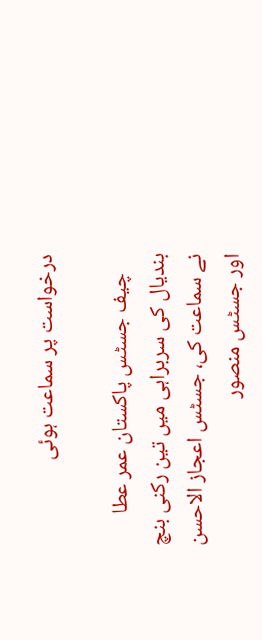درخواست پر سماعت ہوئی

    چیف جسٹس پاکستان عمر عطا بندیال کی سربراہی میں تین رکنی بنچ نے سماعت کی، جسٹس اعجاز الاحسن اور جسٹس منصور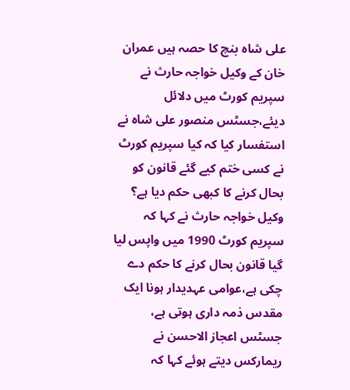علی شاہ بنچ کا حصہ ہیں عمران خان کے وکیل خواجہ حارث نے سپریم کورٹ میں دلائل دیئے،جسٹس منصور علی شاہ نے استفسار کیا کہ کیا سپریم کورٹ نے کسی ختم کیے گئے قانون کو بحال کرنے کا کبھی حکم دیا ہے؟ وکیل خواجہ حارث نے کہا کہ سپریم کورٹ 1990 میں واپس لیا گیا قانون بحال کرنے کا حکم دے چکی ہے،عوامی عہدیدار ہونا ایک مقدس ذمہ داری ہوتی ہے، جسٹس اعجاز الاحسن نے ریمارکس دیتے ہوئے کہا کہ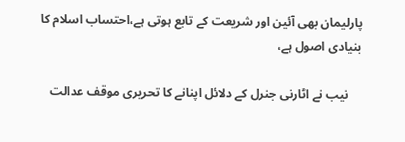پارلیمان بھی آئین اور شریعت کے تابع ہوتی ہے،احتساب اسلام کا بنیادی اصول ہے،

    نیب نے اٹارنی جنرل کے دلائل اپنانے کا تحریری موقف عدالت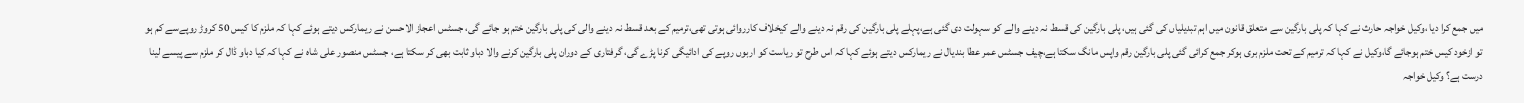میں جمع کرا دیا ،وکیل خواجہ حارث نے کہا کہ پلی بارگین سے متعلق قانون میں اہم تبدیلیاں کی گئی ہیں، پلی بارگین کی قسط نہ دینے والے کو سہولت دی گئی ہے،پہلے پلی بارگین کی رقم نہ دینے والے کیخلاف کارروائی ہوتی تھی،ترمیم کے بعد قسط نہ دینے والی کی پلی بارگین ختم ہو جائے گی، جسٹس اعجاز الاحسن نے ریمارکس دیتے ہوئے کہا کہ ملزم کا کیس 50 کروڑ روپےسے کم ہو تو ازخود کیس ختم ہوجائے گا،وکیل نے کہا کہ ترمیم کے تحت ملزم بری ہوکر جمع کرائی گئی پلی بارگین رقم واپس مانگ سکتا ہے،چیف جسٹس عمر عطا بندیال نے ریمارکس دیتے ہوئے کہا کہ اس طرح تو ریاست کو اربوں روپے کی ادائیگی کرنا پڑے گی، گرفتاری کے دوران پلی بارگین کرنے والا دباو ثابت بھی کر سکتا ہے، جسٹس منصور علی شاہ نے کہا کہ کیا دباو ڈال کر ملزم سے پیسے لینا درست ہے؟ وکیل خواجہ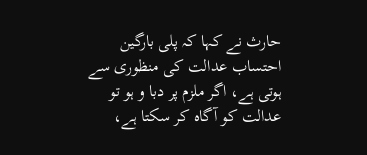حارث نے کہا کہ پلی بارگین احتساب عدالت کی منظوری سے ہوتی ہے، اگر ملزم پر دبا و ہو تو عدالت کو آگاہ کر سکتا ہے،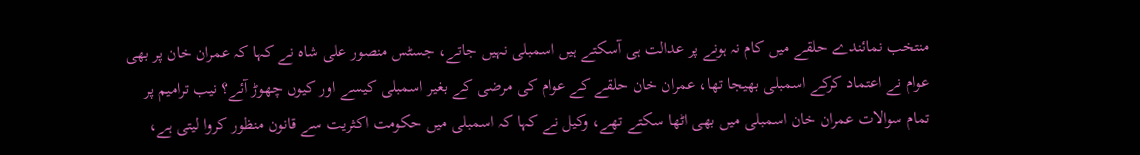منتخب نمائندے حلقے میں کام نہ ہونے پر عدالت ہی آسکتے ہیں اسمبلی نہیں جاتے، جسٹس منصور علی شاہ نے کہا کہ عمران خان پر بھی عوام نے اعتماد کرکے اسمبلی بھیجا تھا، عمران خان حلقے کے عوام کی مرضی کے بغیر اسمبلی کیسے اور کیوں چھوڑ آئے؟ نیب ترامیم پر تمام سوالات عمران خان اسمبلی میں بھی اٹھا سکتے تھے، وکیل نے کہا کہ اسمبلی میں حکومت اکثریت سے قانون منظور کروا لیتی ہے،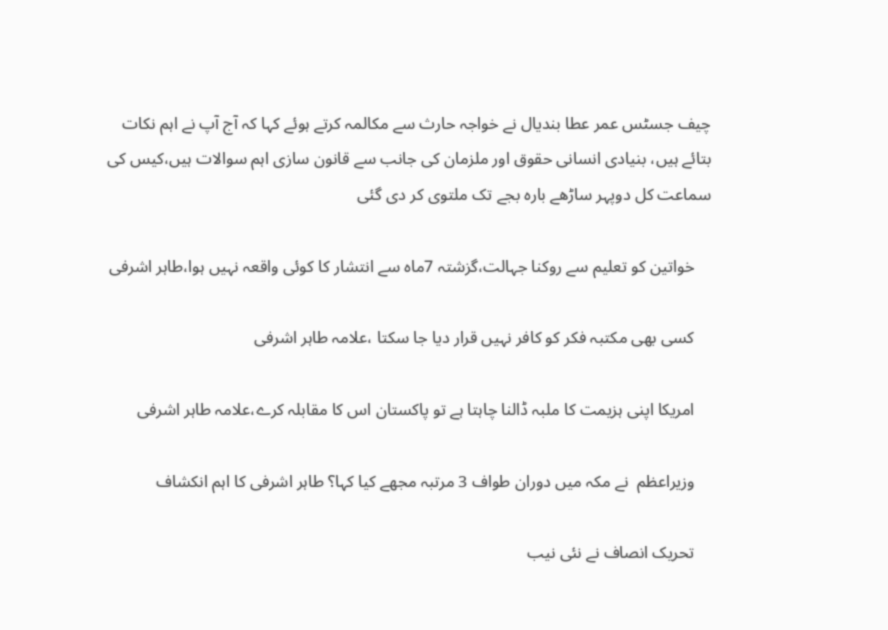چیف جسٹس عمر عطا بندیال نے خواجہ حارث سے مکالمہ کرتے ہوئے کہا کہ آج آپ نے اہم نکات بتائے ہیں، بنیادی انسانی حقوق اور ملزمان کی جانب سے قانون سازی اہم سوالات ہیں،کیس کی سماعت کل دوپہر ساڑھے بارہ بجے تک ملتوی کر دی گئی

    خواتین کو تعلیم سے روکنا جہالت،گزشتہ 7ماہ سے انتشار کا کوئی واقعہ نہیں ہوا،طاہر اشرفی

    کسی بھی مکتبہ فکر کو کافر نہیں قرار دیا جا سکتا ،علامہ طاہر اشرفی

    امریکا اپنی ہزیمت کا ملبہ ڈالنا چاہتا ہے تو پاکستان اس کا مقابلہ کرے،علامہ طاہر اشرفی

    وزیراعظم  نے مکہ میں دوران طواف 3 مرتبہ مجھے کیا کہا؟ طاہر اشرفی کا اہم انکشاف

    تحریک انصاف نے نئی نیب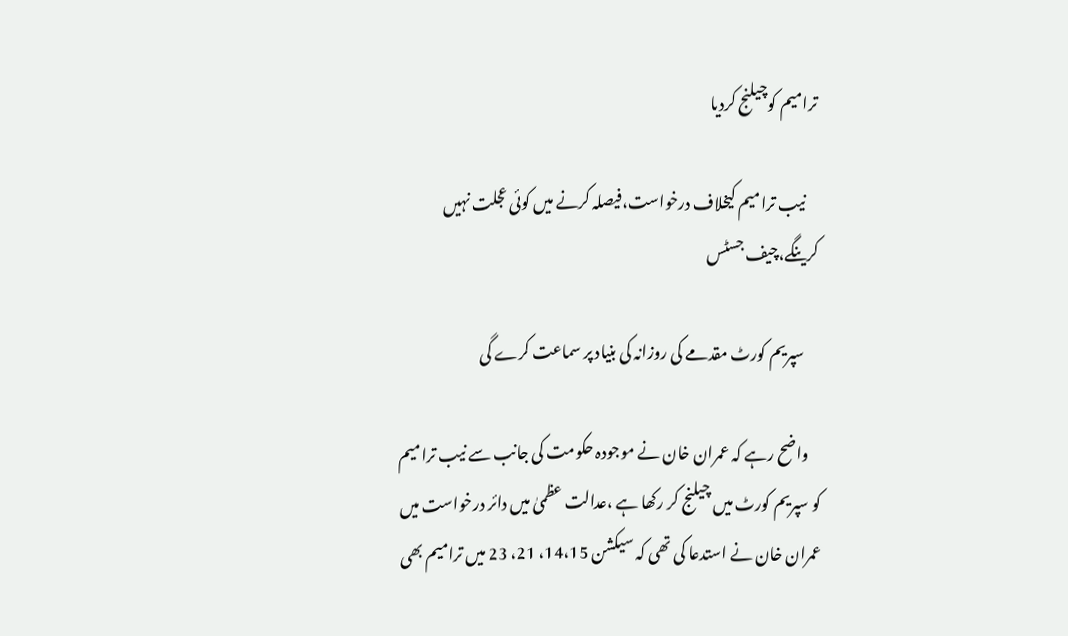ترامیم کوچیلنج کردیا

    نیب ترامیم کیخلاف درخواست،فیصلہ کرنے میں کوئی عجلت نہیں کرینگے،چیف جسٹس

     سپریم کورٹ مقدمے کی روزانہ کی بنیاد پر سماعت کرے گی

    واضح رہے کہ عمران خان نے موجودہ حکومت کی جانب سے نیب ترامیم کو سپریم کورٹ میں چیلنج کر رکھا ہے ،عدالت عظمیٰ میں دائر درخواست میں عمران خان نے استدعا کی تھی کہ سیکشن 14،15، 21، 23 میں ترامیم بھی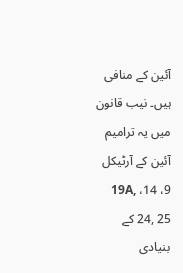آئین کے منافی ہیں۔ نیب قانون میں یہ ترامیم آئین کے آرٹیکل 9، 14، 19A, 24, 25 کے بنیادی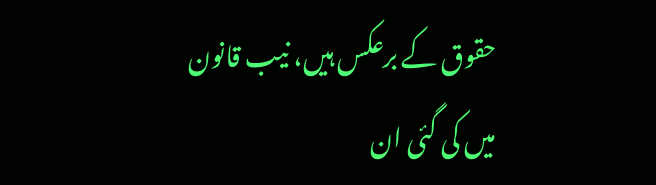حقوق کے برعکس ہیں، نیب قانون میں کی گئی ان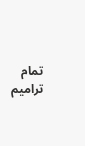تمام ترامیم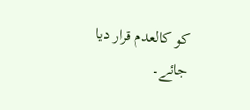کو کالعدم قرار دیا جائے۔